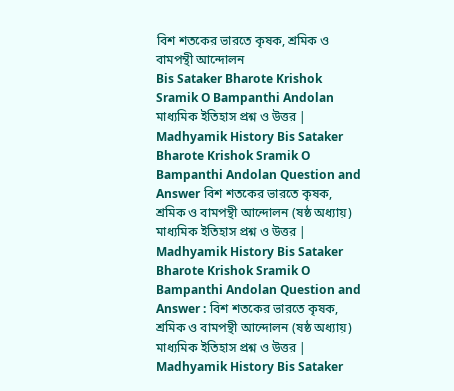বিশ শতকের ভারতে কৃষক, শ্রমিক ও বামপন্থী আন্দোলন
Bis Sataker Bharote Krishok Sramik O Bampanthi Andolan
মাধ্যমিক ইতিহাস প্রশ্ন ও উত্তর | Madhyamik History Bis Sataker Bharote Krishok Sramik O Bampanthi Andolan Question and Answer বিশ শতকের ভারতে কৃষক, শ্রমিক ও বামপন্থী আন্দোলন (ষষ্ঠ অধ্যায়) মাধ্যমিক ইতিহাস প্রশ্ন ও উত্তর | Madhyamik History Bis Sataker Bharote Krishok Sramik O Bampanthi Andolan Question and Answer : বিশ শতকের ভারতে কৃষক, শ্রমিক ও বামপন্থী আন্দোলন (ষষ্ঠ অধ্যায়) মাধ্যমিক ইতিহাস প্রশ্ন ও উত্তর | Madhyamik History Bis Sataker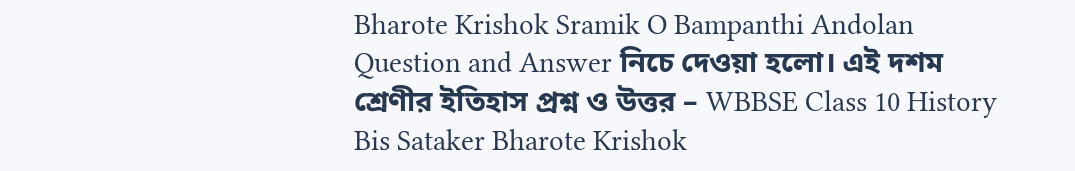Bharote Krishok Sramik O Bampanthi Andolan Question and Answer নিচে দেওয়া হলো। এই দশম শ্রেণীর ইতিহাস প্রশ্ন ও উত্তর – WBBSE Class 10 History Bis Sataker Bharote Krishok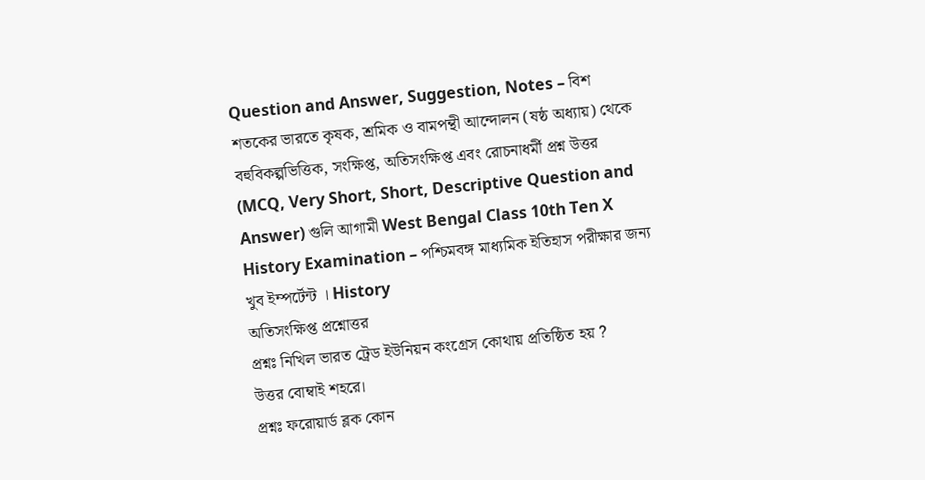Question and Answer, Suggestion, Notes – বিশ শতকের ভারতে কৃষক, শ্রমিক ও বামপন্থী আন্দোলন (ষষ্ঠ অধ্যায়) থেকে বহুবিকল্পভিত্তিক, সংক্ষিপ্ত, অতিসংক্ষিপ্ত এবং রোচনাধর্মী প্রশ্ন উত্তর (MCQ, Very Short, Short, Descriptive Question and Answer) গুলি আগামী West Bengal Class 10th Ten X History Examination – পশ্চিমবঙ্গ মাধ্যমিক ইতিহাস পরীক্ষার জন্য খুব ইম্পর্টেন্ট । History
অতিসংক্ষিপ্ত প্রশ্নোত্তর
প্রশ্নঃ নিখিল ভারত ট্রেড ইউনিয়ন কংগ্রেস কোথায় প্রতিষ্ঠিত হয় ?
উত্তর বোম্বাই শহরে।
প্রশ্নঃ ফরোয়ার্ড ব্লক কোন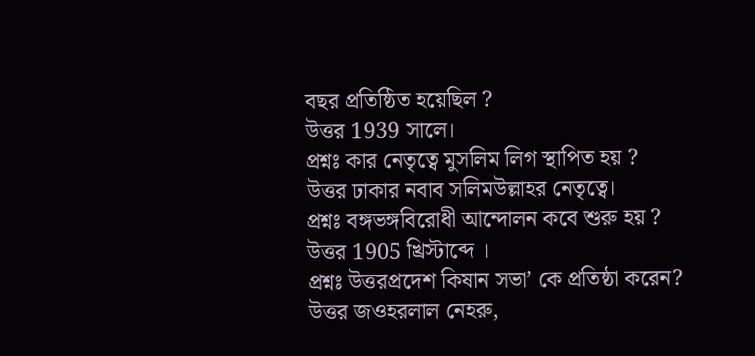বছর প্রতিষ্ঠিত হয়েছিল ?
উত্তর 1939 সালে।
প্রশ্নঃ কার নেতৃত্বে মুসলিম লিগ স্থাপিত হয় ?
উত্তর ঢাকার নবাব সলিমউল্লাহর নেতৃত্বে।
প্রশ্নঃ বঙ্গভঙ্গবিরোধী আন্দোলন কবে শুরু হয় ?
উত্তর 1905 খ্রিস্টাব্দে ।
প্রশ্নঃ উত্তরপ্রদেশ কিষান সভা’ কে প্রতিষ্ঠা করেন?
উত্তর জওহরলাল নেহরু,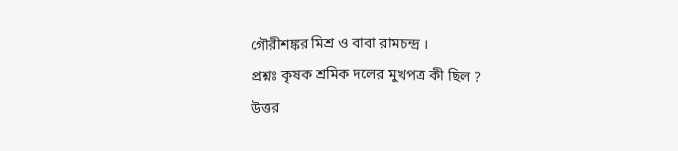গৌরীশঙ্কর মিশ্র ও বাবা রামচন্দ্র ।
প্রশ্নঃ কৃষক শ্রমিক দলের মুখপত্র কী ছিল ?
উত্তর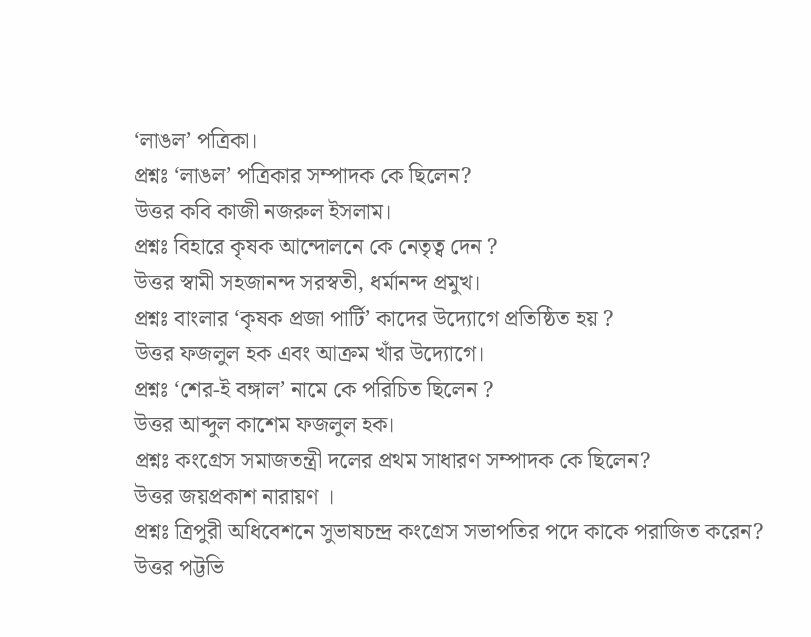‘লাঙল’ পত্রিকা।
প্রশ্নঃ ‘লাঙল’ পত্রিকার সম্পাদক কে ছিলেন?
উত্তর কবি কাজী নজরুল ইসলাম।
প্রশ্নঃ বিহারে কৃষক আন্দোলনে কে নেতৃত্ব দেন ?
উত্তর স্বামী সহজানন্দ সরস্বতী, ধর্মানন্দ প্রমুখ।
প্রশ্নঃ বাংলার ‘কৃষক প্রজা পার্টি’ কাদের উদ্যোগে প্রতিষ্ঠিত হয় ?
উত্তর ফজলুল হক এবং আক্রম খাঁর উদ্যোগে।
প্রশ্নঃ ‘শের-ই বঙ্গাল’ নামে কে পরিচিত ছিলেন ?
উত্তর আব্দুল কাশেম ফজলুল হক।
প্রশ্নঃ কংগ্রেস সমাজতন্ত্রী দলের প্রথম সাধারণ সম্পাদক কে ছিলেন?
উত্তর জয়প্রকাশ নারায়ণ ।
প্রশ্নঃ ত্রিপুরী অধিবেশনে সুভাষচন্দ্র কংগ্রেস সভাপতির পদে কাকে পরাজিত করেন?
উত্তর পট্টভি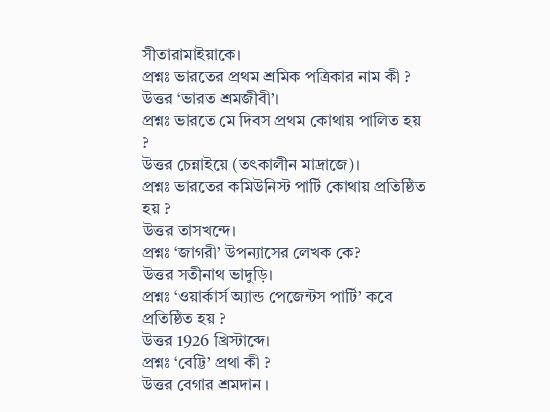সীতারামাইয়াকে।
প্রশ্নঃ ভারতের প্রথম শ্রমিক পত্রিকার নাম কী ?
উত্তর ‘ভারত শ্রমজীবী’।
প্রশ্নঃ ভারতে মে দিবস প্রথম কোথায় পালিত হয় ?
উত্তর চেন্নাইয়ে (তৎকালীন মাদ্রাজে)।
প্রশ্নঃ ভারতের কমিউনিস্ট পার্টি কোথায় প্রতিষ্ঠিত হয় ?
উত্তর তাসখন্দে।
প্রশ্নঃ ‘জাগরী’ উপন্যাসের লেখক কে?
উত্তর সতীনাথ ভাদুড়ি।
প্রশ্নঃ ‘ওয়ার্কার্স অ্যান্ড পেজেন্টস পার্টি’ কবে প্রতিষ্ঠিত হয় ?
উত্তর 1926 খ্রিস্টাব্দে।
প্রশ্নঃ ‘বেট্টি’ প্রথা কী ?
উত্তর বেগার শ্রমদান ।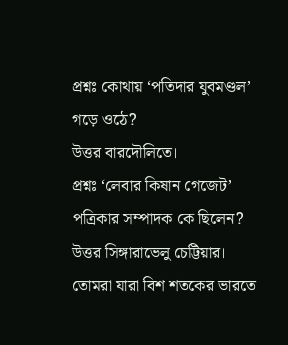প্রশ্নঃ কোথায় ‘পতিদার যুবমণ্ডল’ গড়ে ওঠে?
উত্তর বারদৌলিতে।
প্রশ্নঃ ‘লেবার কিষান গেজেট’ পত্রিকার সম্পাদক কে ছিলেন?
উত্তর সিঙ্গারাভেলু চেট্টিয়ার।
তোমরা যারা বিশ শতকের ভারতে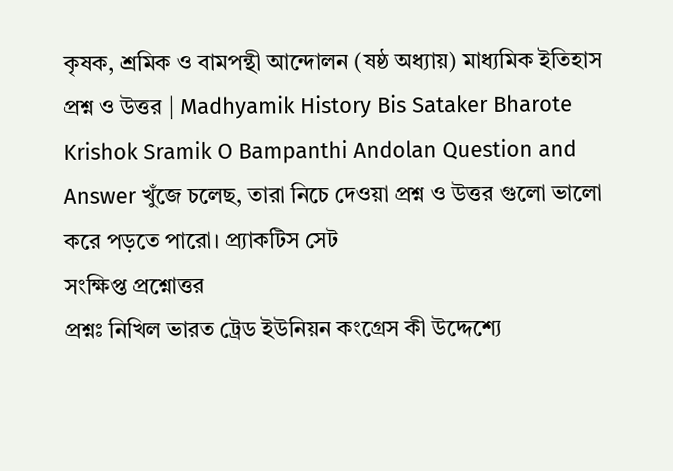কৃষক, শ্রমিক ও বামপন্থী আন্দোলন (ষষ্ঠ অধ্যায়) মাধ্যমিক ইতিহাস প্রশ্ন ও উত্তর | Madhyamik History Bis Sataker Bharote Krishok Sramik O Bampanthi Andolan Question and Answer খুঁজে চলেছ, তারা নিচে দেওয়া প্রশ্ন ও উত্তর গুলো ভালো করে পড়তে পারো। প্র্যাকটিস সেট
সংক্ষিপ্ত প্রশ্নোত্তর
প্রশ্নঃ নিখিল ভারত ট্রেড ইউনিয়ন কংগ্রেস কী উদ্দেশ্যে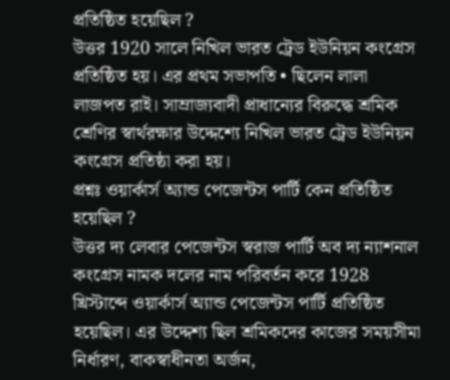প্রতিষ্ঠিত হয়েছিল ?
উত্তর 1920 সালে নিখিল ভারত ট্রেড ইউনিয়ন কংগ্রেস প্রতিষ্ঠিত হয়। এর প্রথম সভাপতি • ছিলেন লালা লাজপত রাই। সাম্রাজ্যবাদী প্রাধান্যের বিরুদ্ধে শ্রমিক শ্রেণির স্বার্থরক্ষার উদ্দেশ্যে নিখিল ভারত ট্রেড ইউনিয়ন কংগ্রেস প্রতিষ্ঠা করা হয়।
প্রশ্নঃ ওয়ার্কার্স অ্যান্ড পেজেন্টস পার্টি কেন প্রতিষ্ঠিত হয়েছিল ?
উত্তর দ্য লেবার পেজেন্টস স্বরাজ পার্টি অব দ্য ন্যাশনাল কংগ্রেস নামক দলের নাম পরিবর্তন করে 1928 খ্রিস্টাব্দে ওয়ার্কার্স অ্যান্ড পেজেন্টস পার্টি প্রতিষ্ঠিত হয়েছিল। এর উদ্দেশ্য ছিল শ্রমিকদের কাজের সময়সীমা নির্ধারণ, বাকস্বাধীনতা অর্জন,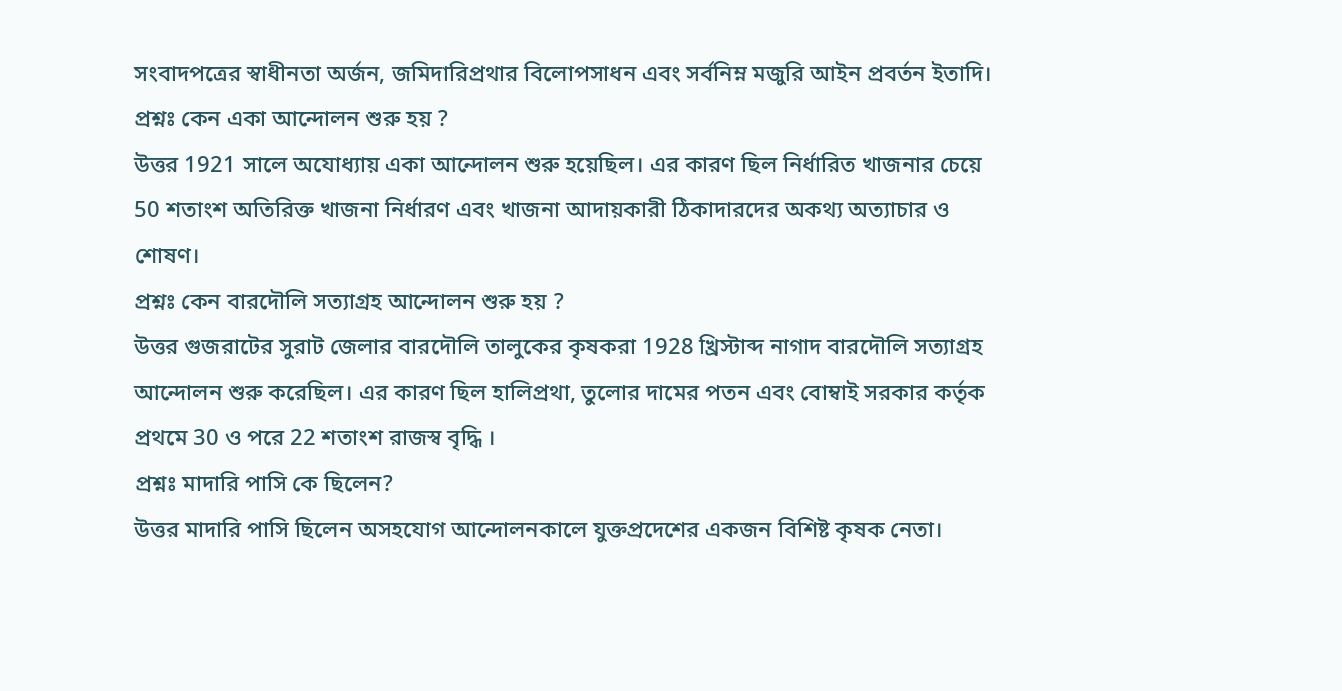সংবাদপত্রের স্বাধীনতা অর্জন, জমিদারিপ্রথার বিলোপসাধন এবং সর্বনিম্ন মজুরি আইন প্রবর্তন ইতাদি।
প্রশ্নঃ কেন একা আন্দোলন শুরু হয় ?
উত্তর 1921 সালে অযোধ্যায় একা আন্দোলন শুরু হয়েছিল। এর কারণ ছিল নির্ধারিত খাজনার চেয়ে 50 শতাংশ অতিরিক্ত খাজনা নির্ধারণ এবং খাজনা আদায়কারী ঠিকাদারদের অকথ্য অত্যাচার ও শোষণ।
প্রশ্নঃ কেন বারদৌলি সত্যাগ্রহ আন্দোলন শুরু হয় ?
উত্তর গুজরাটের সুরাট জেলার বারদৌলি তালুকের কৃষকরা 1928 খ্রিস্টাব্দ নাগাদ বারদৌলি সত্যাগ্রহ আন্দোলন শুরু করেছিল। এর কারণ ছিল হালিপ্রথা, তুলোর দামের পতন এবং বোম্বাই সরকার কর্তৃক প্রথমে 30 ও পরে 22 শতাংশ রাজস্ব বৃদ্ধি ।
প্রশ্নঃ মাদারি পাসি কে ছিলেন?
উত্তর মাদারি পাসি ছিলেন অসহযোগ আন্দোলনকালে যুক্তপ্রদেশের একজন বিশিষ্ট কৃষক নেতা।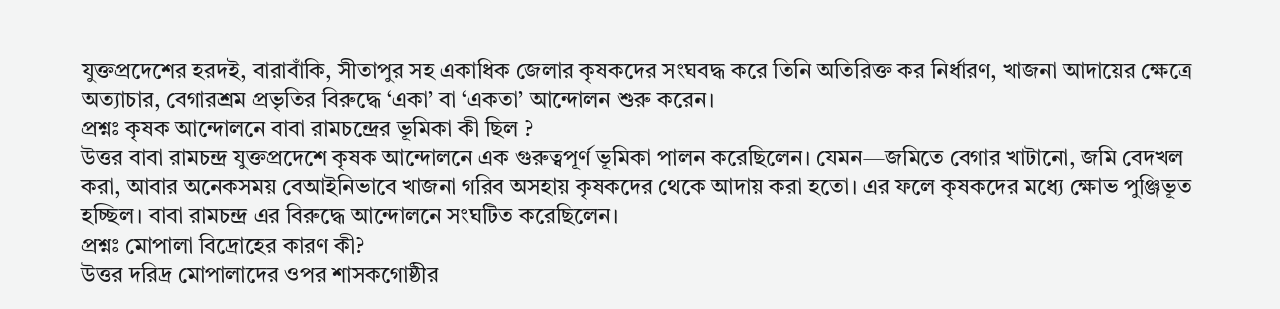যুক্তপ্রদেশের হরদই, বারাবাঁকি, সীতাপুর সহ একাধিক জেলার কৃষকদের সংঘবদ্ধ করে তিনি অতিরিক্ত কর নির্ধারণ, খাজনা আদায়ের ক্ষেত্রে অত্যাচার, বেগারশ্রম প্রভৃতির বিরুদ্ধে ‘একা’ বা ‘একতা’ আন্দোলন শুরু করেন।
প্রশ্নঃ কৃষক আন্দোলনে বাবা রামচন্দ্রের ভূমিকা কী ছিল ?
উত্তর বাবা রামচন্দ্র যুক্তপ্রদেশে কৃষক আন্দোলনে এক গুরুত্বপূর্ণ ভূমিকা পালন করেছিলেন। যেমন—জমিতে বেগার খাটানো, জমি বেদখল করা, আবার অনেকসময় বেআইনিভাবে খাজনা গরিব অসহায় কৃষকদের থেকে আদায় করা হতো। এর ফলে কৃষকদের মধ্যে ক্ষোভ পুঞ্জিভূত হচ্ছিল। বাবা রামচন্দ্র এর বিরুদ্ধে আন্দোলনে সংঘটিত করেছিলেন।
প্রশ্নঃ মোপালা বিদ্রোহের কারণ কী?
উত্তর দরিদ্র মোপালাদের ওপর শাসকগোষ্ঠীর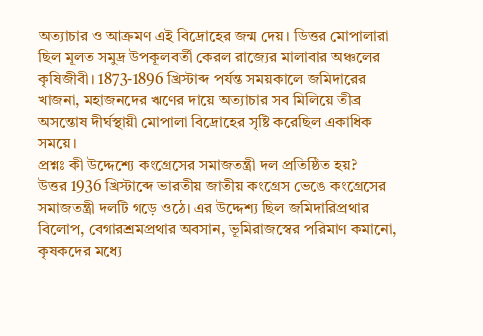অত্যাচার ও আক্রমণ এই বিদ্রোহের জন্ম দেয়। ডিত্তর মোপালারা ছিল মূলত সমুদ্র উপকূলবর্তী কেরল রাজ্যের মালাবার অঞ্চলের কৃষিজীবী। 1873-1896 খ্রিস্টাব্দ পর্যন্ত সময়কালে জমিদারের খাজনা, মহাজনদের ঋণের দায়ে অত্যাচার সব মিলিয়ে তীব্র অসন্তোষ দীর্ঘস্থায়ী মোপালা বিদ্রোহের সৃষ্টি করেছিল একাধিক সময়ে।
প্রশ্নঃ কী উদ্দেশ্যে কংগ্রেসের সমাজতন্ত্রী দল প্রতিষ্ঠিত হয়?
উত্তর 1936 খ্রিস্টাব্দে ভারতীয় জাতীয় কংগ্রেস ভেঙে কংগ্রেসের সমাজতন্ত্রী দলটি গড়ে ওঠে। এর উদ্দেশ্য ছিল জমিদারিপ্রথার বিলোপ, বেগারশ্রমপ্রথার অবসান, ভূমিরাজস্বের পরিমাণ কমানো, কৃষকদের মধ্যে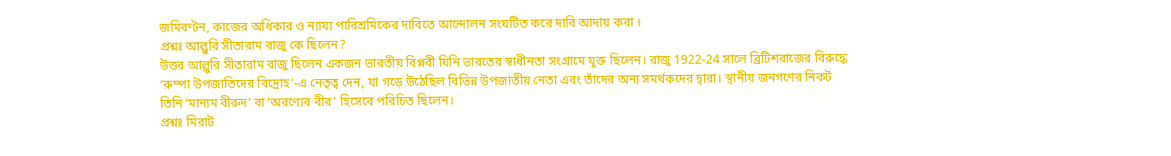জমিবণ্টন, কাজের অধিকার ও ন্যায্য পারিশ্রমিকের দাবিতে আন্দোলন সংঘটিত করে দাবি আদায় করা ।
প্রশ্নঃ আল্লুরি সীতারাম রাজু কে ছিলেন?
উত্তর আল্লুরি সীতারাম রাজু ছিলেন একজন ভারতীয় বিপ্লবী যিনি ভারতের স্বাধীনতা সংগ্রামে যুক্ত ছিলেন। রাজু 1922-24 সালে ব্রিটিশরাজের বিরুদ্ধে ‘রুম্পা উপজাতিদের বিদ্রোহ’-এ নেতৃত্ব দেন, যা গড়ে উঠেছিল বিভিন্ন উপজাতীয় নেতা এবং তাঁদের অন্য সমর্থকদের দ্বারা। স্থানীয় জনগণের নিকট তিনি ‘মান্যম বীরুদ’ বা ‘অরণ্যের বীর’ হিসেবে পরিচিত ছিলেন।
প্রশ্নঃ মিরাট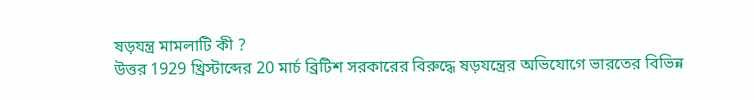ষড়যন্ত্র মামলাটি কী ?
উত্তর 1929 খ্রিস্টাব্দের 20 মার্চ ব্রিটিশ সরকারের বিরুদ্ধে ষড়যন্ত্রের অভিযোগে ভারতের বিভিন্ন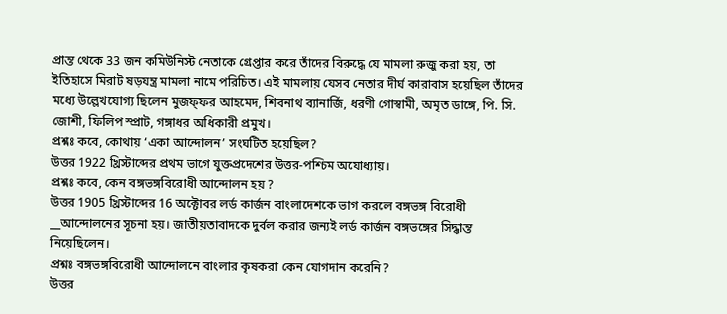প্রান্ত থেকে 33 জন কমিউনিস্ট নেতাকে গ্রেপ্তার করে তাঁদের বিরুদ্ধে যে মামলা রুজু করা হয়, তা ইতিহাসে মিরাট ষড়যন্ত্র মামলা নামে পরিচিত। এই মামলায় যেসব নেতার দীর্ঘ কারাবাস হয়েছিল তাঁদের মধ্যে উল্লেখযোগ্য ছিলেন মুজফ্ফর আহমেদ, শিবনাথ ব্যানার্জি, ধরণী গোস্বামী, অমৃত ডাঙ্গে, পি. সি. জোশী, ফিলিপ স্প্রাট, গঙ্গাধর অধিকারী প্রমুখ।
প্রশ্নঃ কবে, কোথায় ‘একা আন্দোলন’ সংঘটিত হয়েছিল?
উত্তর 1922 খ্রিস্টাব্দের প্রথম ভাগে যুক্তপ্রদেশের উত্তর-পশ্চিম অযোধ্যায়।
প্রশ্নঃ কবে, কেন বঙ্গভঙ্গবিরোধী আন্দোলন হয় ?
উত্তর 1905 খ্রিস্টাব্দের 16 অক্টোবর লর্ড কার্জন বাংলাদেশকে ভাগ করলে বঙ্গভঙ্গ বিরোধী __আন্দোলনের সূচনা হয়। জাতীয়তাবাদকে দুর্বল করার জন্যই লর্ড কার্জন বঙ্গভঙ্গের সিদ্ধান্ত নিয়েছিলেন।
প্রশ্নঃ বঙ্গভঙ্গবিরোধী আন্দোলনে বাংলার কৃষকরা কেন যোগদান করেনি?
উত্তর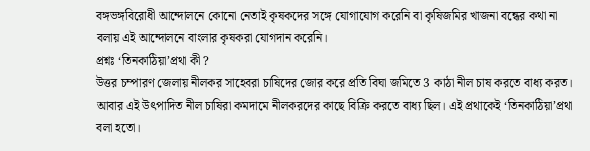বঙ্গভঙ্গবিরোধী আন্দোলনে কোনো নেতাই কৃষকদের সঙ্গে যোগাযোগ করেনি বা কৃষিজমির খাজনা বন্ধের কথা না বলায় এই আন্দোলনে বাংলার কৃষকরা যোগদান করেনি।
প্রশ্নঃ ‘তিনকাঠিয়া’প্ৰথা কী ?
উত্তর চম্পারণ জেলায় নীলকর সাহেবরা চাষিদের জোর করে প্রতি বিঘা জমিতে 3 কাঠা নীল চাষ করতে বাধ্য করত। আবার এই উৎপাদিত নীল চাষিরা কমদামে নীলকরদের কাছে বিক্রি করতে বাধ্য ছিল। এই প্রথাকেই ‘তিনকাঠিয়া’প্রথা বলা হতো।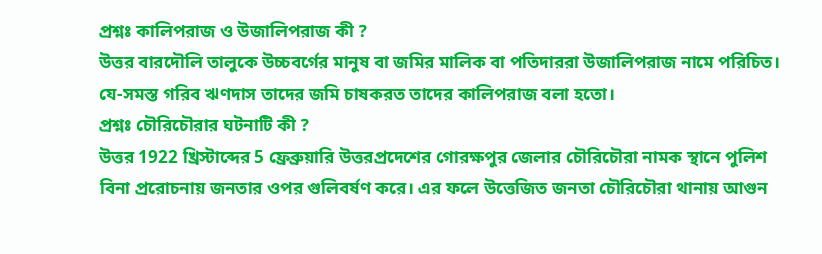প্রশ্নঃ কালিপরাজ ও উজালিপরাজ কী ?
উত্তর বারদৌলি তালুকে উচ্চবর্গের মানুষ বা জমির মালিক বা পতিদাররা উজালিপরাজ নামে পরিচিত। যে-সমস্ত গরিব ঋণদাস তাদের জমি চাষকরত তাদের কালিপরাজ বলা হতো।
প্রশ্নঃ চৌরিচৌরার ঘটনাটি কী ?
উত্তর 1922 খ্রিস্টাব্দের 5 ফ্রেব্রুয়ারি উত্তরপ্রদেশের গোরক্ষপুর জেলার চৌরিচৌরা নামক স্থানে পুলিশ বিনা প্ররোচনায় জনতার ওপর গুলিবর্ষণ করে। এর ফলে উত্তেজিত জনতা চৌরিচৌরা থানায় আগুন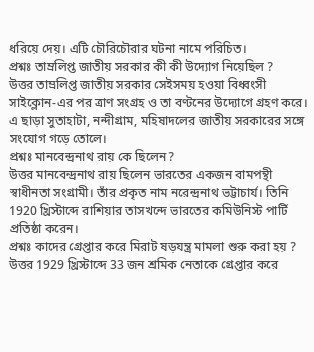ধরিয়ে দেয়। এটি চৌরিচৌরার ঘটনা নামে পরিচিত।
প্রশ্নঃ তাম্রলিপ্ত জাতীয় সরকার কী কী উদ্যোগ নিয়েছিল ?
উত্তর তাম্রলিপ্ত জাতীয় সরকার সেইসময় হওয়া বিধ্বংসী সাইক্লোন-এর পর ত্রাণ সংগ্রহ ও তা বণ্টনের উদ্যোগে গ্রহণ করে। এ ছাড়া সুতাহাটা, নন্দীগ্রাম, মহিষাদলের জাতীয় সরকারের সঙ্গে সংযোগ গড়ে তোলে।
প্রশ্নঃ মানবেন্দ্রনাথ রায় কে ছিলেন?
উত্তর মানবেন্দ্রনাথ রায় ছিলেন ভারতের একজন বামপন্থী স্বাধীনতা সংগ্রামী। তাঁর প্রকৃত নাম নরেন্দ্রনাথ ভট্টাচার্য। তিনি 1920 খ্রিস্টাব্দে রাশিয়ার তাসখন্দে ভারতের কমিউনিস্ট পার্টি প্রতিষ্ঠা করেন।
প্রশ্নঃ কাদের গ্রেপ্তার করে মিরাট ষড়যন্ত্র মামলা শুরু করা হয় ?
উত্তর 1929 খ্রিস্টাব্দে 33 জন শ্রমিক নেতাকে গ্রেপ্তার করে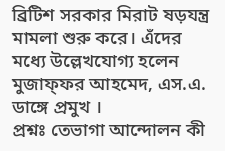ব্রিটিশ সরকার মিরাট ষড়যন্ত্র মামলা শুরু করে। এঁদের মধ্যে উল্লেখযোগ্য হলেন মুজাফ্ফর আহমেদ, এস.এ. ডাঙ্গে প্রমুখ ।
প্রশ্নঃ তেভাগা আন্দোলন কী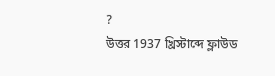?
উত্তর 1937 খ্রিস্টাব্দে ফ্লাউড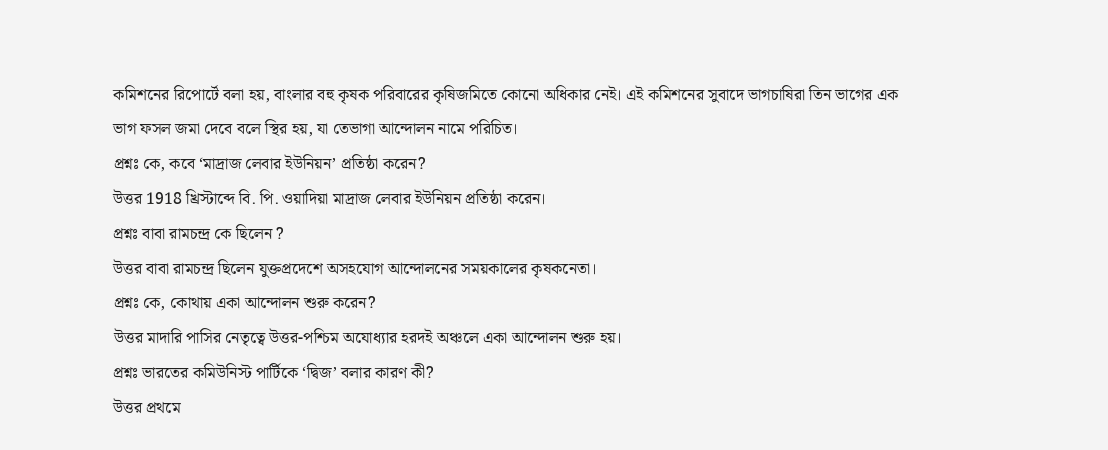কমিশনের রিপোর্টে বলা হয়, বাংলার বহু কৃষক পরিবারের কৃষিজমিতে কোনো অধিকার নেই। এই কমিশনের সুবাদে ভাগচাষিরা তিন ভাগের এক ভাগ ফসল জমা দেবে বলে স্থির হয়, যা তেভাগা আন্দোলন নামে পরিচিত।
প্রশ্নঃ কে, কবে ‘মাদ্রাজ লেবার ইউনিয়ন’ প্রতিষ্ঠা করেন?
উত্তর 1918 খ্রিস্টাব্দে বি. পি. ওয়াদিয়া মাদ্রাজ লেবার ইউনিয়ন প্রতিষ্ঠা করেন।
প্রশ্নঃ বাবা রামচন্দ্র কে ছিলেন ?
উত্তর বাবা রামচন্দ্র ছিলেন যুক্তপ্রদেশে অসহযোগ আন্দোলনের সময়কালের কৃষকনেতা।
প্রশ্নঃ কে, কোথায় একা আন্দোলন শুরু করেন?
উত্তর মাদারি পাসির নেতৃত্বে উত্তর-পশ্চিম অযোধ্যার হরদই অঞ্চলে একা আন্দোলন শুরু হয়।
প্রশ্নঃ ভারতের কমিউনিস্ট পার্টিকে ‘দ্বিজ’ বলার কারণ কী?
উত্তর প্রথমে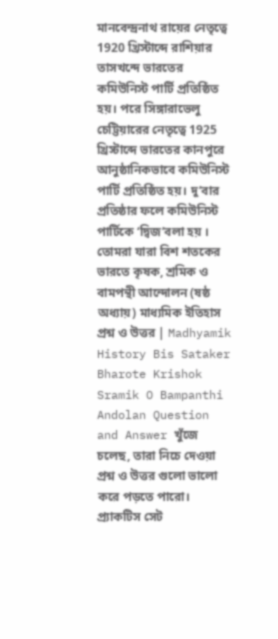মানবেন্দ্রনাথ রায়ের নেতৃত্বে 1920 খ্রিস্টাব্দে রাশিয়ার তাসখন্দে ভারতের কমিউনিস্ট পার্টি প্রতিষ্ঠিত হয়। পরে সিঙ্গারাভেলু চেট্টিয়ারের নেতৃত্বে 1925 খ্রিস্টাব্দে ভারতের কানপুরে আনুষ্ঠানিকভাবে কমিউনিস্ট পার্টি প্রতিষ্ঠিত হয়। দু’বার প্রতিষ্ঠার ফলে কমিউনিস্ট পার্টিকে ‘দ্বিজ’বলা হয় ।
তোমরা যারা বিশ শতকের ভারতে কৃষক, শ্রমিক ও বামপন্থী আন্দোলন (ষষ্ঠ অধ্যায়) মাধ্যমিক ইতিহাস প্রশ্ন ও উত্তর | Madhyamik History Bis Sataker Bharote Krishok Sramik O Bampanthi Andolan Question and Answer খুঁজে চলেছ, তারা নিচে দেওয়া প্রশ্ন ও উত্তর গুলো ভালো করে পড়তে পারো। প্র্যাকটিস সেট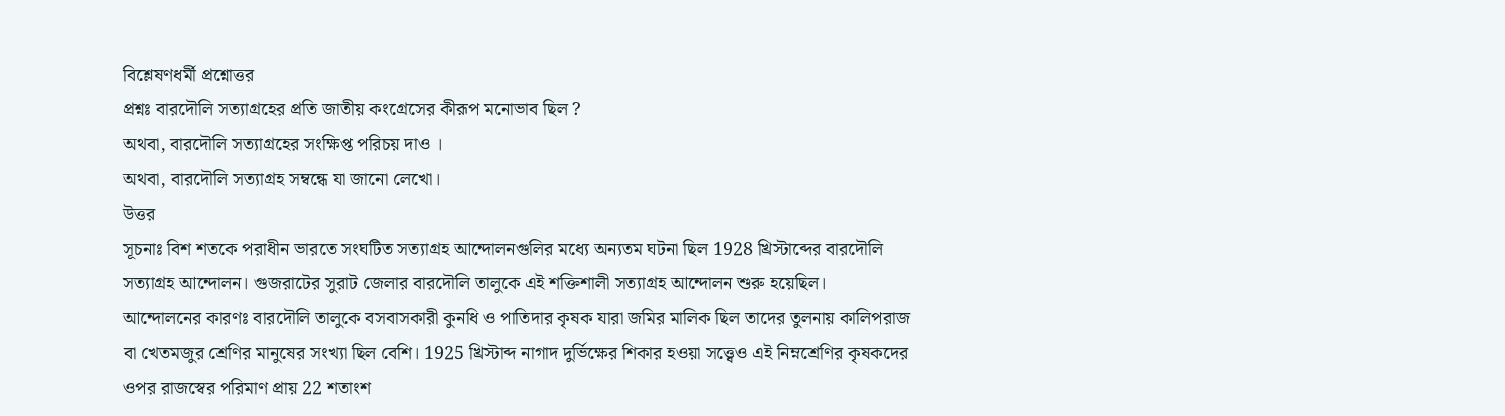বিশ্লেষণধর্মী প্রশ্নোত্তর
প্রশ্নঃ বারদৌলি সত্যাগ্রহের প্রতি জাতীয় কংগ্রেসের কীরূপ মনোভাব ছিল ?
অথবা, বারদৌলি সত্যাগ্রহের সংক্ষিপ্ত পরিচয় দাও ।
অথবা, বারদৌলি সত্যাগ্রহ সম্বন্ধে যা জানো লেখো।
উত্তর
সূচনাঃ বিশ শতকে পরাধীন ভারতে সংঘটিত সত্যাগ্রহ আন্দোলনগুলির মধ্যে অন্যতম ঘটনা ছিল 1928 খ্রিস্টাব্দের বারদৌলি সত্যাগ্রহ আন্দোলন। গুজরাটের সুরাট জেলার বারদৌলি তালুকে এই শক্তিশালী সত্যাগ্রহ আন্দোলন শুরু হয়েছিল।
আন্দোলনের কারণঃ বারদৌলি তালুকে বসবাসকারী কুনধি ও পাতিদার কৃষক যারা জমির মালিক ছিল তাদের তুলনায় কালিপরাজ বা খেতমজুর শ্রেণির মানুষের সংখ্যা ছিল বেশি। 1925 খ্রিস্টাব্দ নাগাদ দুর্ভিক্ষের শিকার হওয়া সত্ত্বেও এই নিম্নশ্রেণির কৃষকদের ওপর রাজস্বের পরিমাণ প্রায় 22 শতাংশ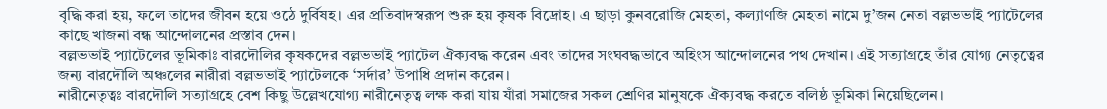বৃদ্ধি করা হয়, ফলে তাদের জীবন হয়ে ওঠে দুর্বিষহ। এর প্রতিবাদস্বরূপ শুরু হয় কৃষক বিদ্রোহ। এ ছাড়া কুনবরোজি মেহতা, কল্যাণজি মেহতা নামে দু’জন নেতা বল্লভভাই প্যাটেলের কাছে খাজনা বন্ধ আন্দোলনের প্রস্তাব দেন।
বল্লভভাই প্যাটেলের ভূমিকাঃ বারদৌলির কৃষকদের বল্লভভাই প্যাটেল ঐক্যবদ্ধ করেন এবং তাদের সংঘবদ্ধভাবে অহিংস আন্দোলনের পথ দেখান। এই সত্যাগ্রহে তাঁর যোগ্য নেতৃত্বের জন্য বারদৌলি অঞ্চলের নারীরা বল্লভভাই প্যাটেলকে ‘সর্দার’ উপাধি প্রদান করেন।
নারীনেতৃত্বঃ বারদৌলি সত্যাগ্রহে বেশ কিছু উল্লেখযোগ্য নারীনেতৃত্ব লক্ষ করা যায় যাঁরা সমাজের সকল শ্রেণির মানুষকে ঐক্যবদ্ধ করতে বলিষ্ঠ ভূমিকা নিয়েছিলেন।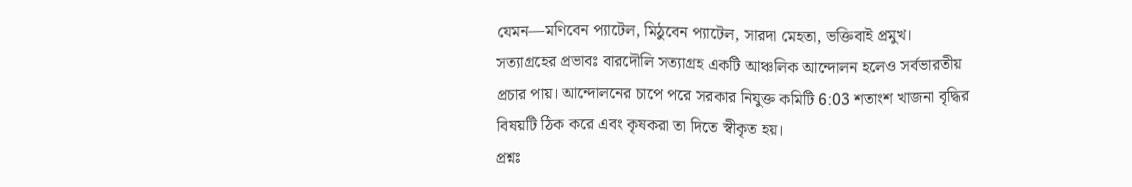যেমন—মণিবেন প্যাটেল, মিঠুবেন প্যাটেল, সারদা মেহতা, ভক্তিবাই প্রমুখ।
সত্যাগ্রহের প্রভাবঃ বারদৌলি সত্যাগ্রহ একটি আঞ্চলিক আন্দোলন হলেও সর্বভারতীয় প্রচার পায়। আন্দোলনের চাপে পরে সরকার নিযুক্ত কমিটি 6:03 শতাংশ খাজনা বৃদ্ধির বিষয়টি ঠিক করে এবং কৃষকরা তা দিতে স্বীকৃত হয়।
প্রশ্নঃ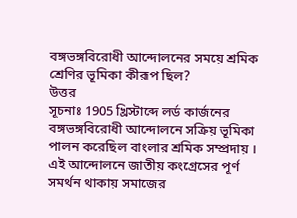বঙ্গভঙ্গবিরোধী আন্দোলনের সময়ে শ্রমিক শ্রেণির ভূমিকা কীরূপ ছিল?
উত্তর
সূচনাঃ 1905 খ্রিস্টাব্দে লর্ড কার্জনের বঙ্গভঙ্গবিরোধী আন্দোলনে সক্রিয় ভূমিকা পালন করেছিল বাংলার শ্রমিক সম্প্রদায় । এই আন্দোলনে জাতীয় কংগ্রেসের পূর্ণ সমর্থন থাকায় সমাজের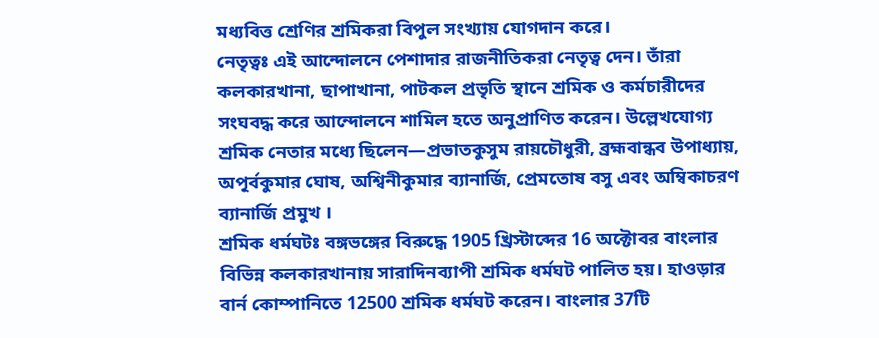মধ্যবিত্ত শ্রেণির শ্রমিকরা বিপুল সংখ্যায় যোগদান করে।
নেতৃত্বঃ এই আন্দোলনে পেশাদার রাজনীতিকরা নেতৃত্ব দেন। তাঁরা কলকারখানা, ছাপাখানা, পাটকল প্রভৃতি স্থানে শ্রমিক ও কর্মচারীদের সংঘবদ্ধ করে আন্দোলনে শামিল হতে অনুপ্রাণিত করেন। উল্লেখযোগ্য শ্রমিক নেতার মধ্যে ছিলেন—প্রভাতকুসুম রায়চৌধুরী, ব্রহ্মবান্ধব উপাধ্যায়, অপূর্বকুমার ঘোষ, অশ্বিনীকুমার ব্যানার্জি, প্রেমতোষ বসু এবং অম্বিকাচরণ ব্যানার্জি প্রমুখ ।
শ্রমিক ধর্মঘটঃ বঙ্গভঙ্গের বিরুদ্ধে 1905 খ্রিস্টাব্দের 16 অক্টোবর বাংলার বিভিন্ন কলকারখানায় সারাদিনব্যাপী শ্রমিক ধর্মঘট পালিত হয়। হাওড়ার বার্ন কোম্পানিতে 12500 শ্রমিক ধর্মঘট করেন। বাংলার 37টি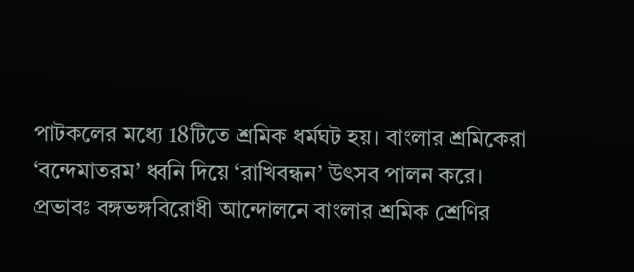পাটকলের মধ্যে 18টিতে শ্রমিক ধর্মঘট হয়। বাংলার শ্রমিকেরা ‘বন্দেমাতরম’ ধ্বনি দিয়ে ‘রাখিবন্ধন’ উৎসব পালন করে।
প্রভাবঃ বঙ্গভঙ্গবিরোধী আন্দোলনে বাংলার শ্রমিক শ্রেণির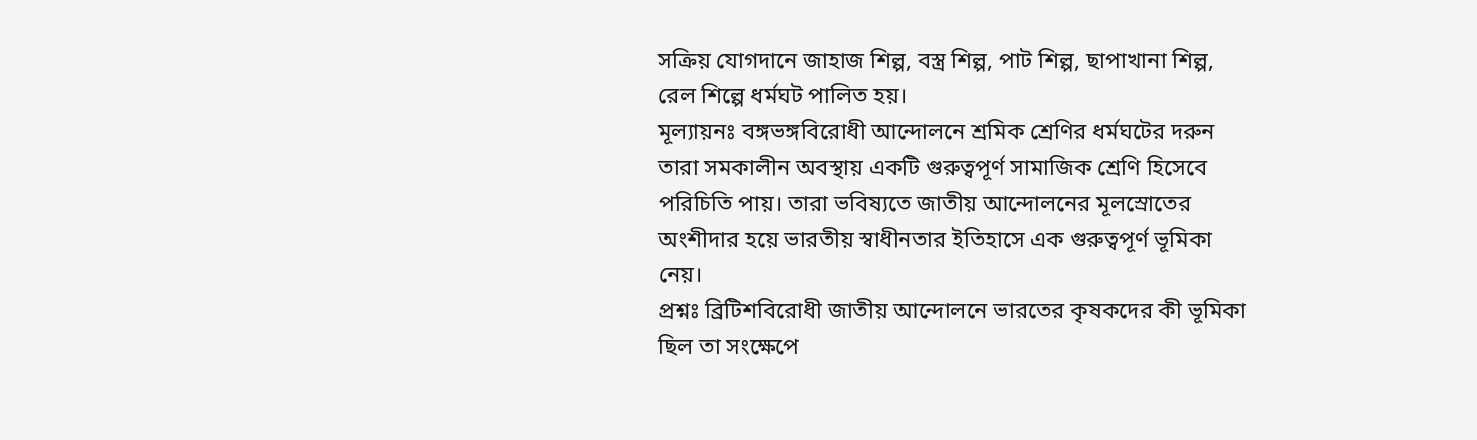সক্রিয় যোগদানে জাহাজ শিল্প, বস্ত্র শিল্প, পাট শিল্প, ছাপাখানা শিল্প, রেল শিল্পে ধর্মঘট পালিত হয়।
মূল্যায়নঃ বঙ্গভঙ্গবিরোধী আন্দোলনে শ্রমিক শ্রেণির ধর্মঘটের দরুন তারা সমকালীন অবস্থায় একটি গুরুত্বপূর্ণ সামাজিক শ্রেণি হিসেবে পরিচিতি পায়। তারা ভবিষ্যতে জাতীয় আন্দোলনের মূলস্রোতের অংশীদার হয়ে ভারতীয় স্বাধীনতার ইতিহাসে এক গুরুত্বপূর্ণ ভূমিকা নেয়।
প্রশ্নঃ ব্রিটিশবিরোধী জাতীয় আন্দোলনে ভারতের কৃষকদের কী ভূমিকা ছিল তা সংক্ষেপে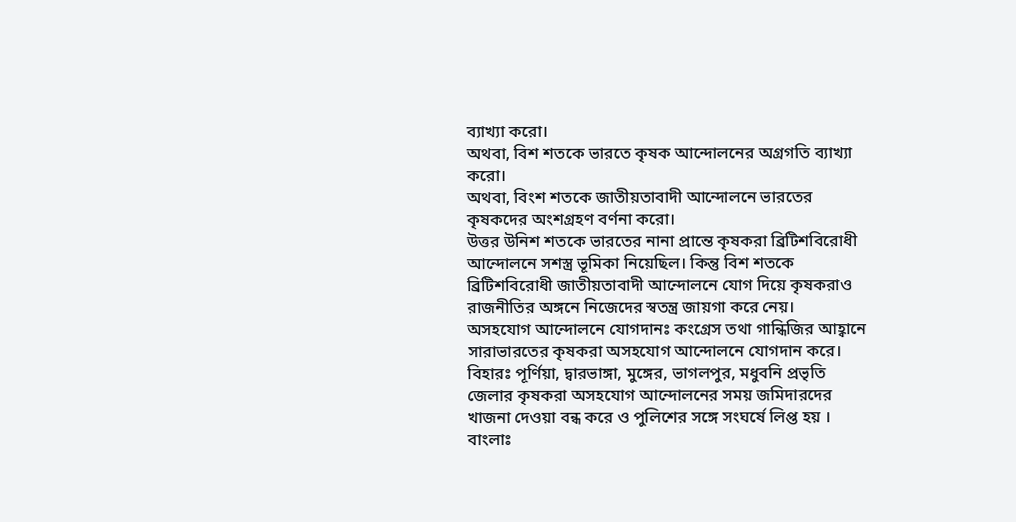ব্যাখ্যা করো।
অথবা, বিশ শতকে ভারতে কৃষক আন্দোলনের অগ্রগতি ব্যাখ্যা করো।
অথবা, বিংশ শতকে জাতীয়তাবাদী আন্দোলনে ভারতের কৃষকদের অংশগ্রহণ বর্ণনা করো।
উত্তর উনিশ শতকে ভারতের নানা প্রান্তে কৃষকরা ব্রিটিশবিরোধী আন্দোলনে সশস্ত্র ভূমিকা নিয়েছিল। কিন্তু বিশ শতকে ব্রিটিশবিরোধী জাতীয়তাবাদী আন্দোলনে যোগ দিয়ে কৃষকরাও রাজনীতির অঙ্গনে নিজেদের স্বতন্ত্র জায়গা করে নেয়।
অসহযোগ আন্দোলনে যোগদানঃ কংগ্রেস তথা গান্ধিজির আহ্বানে সারাভারতের কৃষকরা অসহযোগ আন্দোলনে যোগদান করে।
বিহারঃ পূর্ণিয়া, দ্বারভাঙ্গা, মুঙ্গের, ভাগলপুর, মধুবনি প্রভৃতি জেলার কৃষকরা অসহযোগ আন্দোলনের সময় জমিদারদের খাজনা দেওয়া বন্ধ করে ও পুলিশের সঙ্গে সংঘর্ষে লিপ্ত হয় ।
বাংলাঃ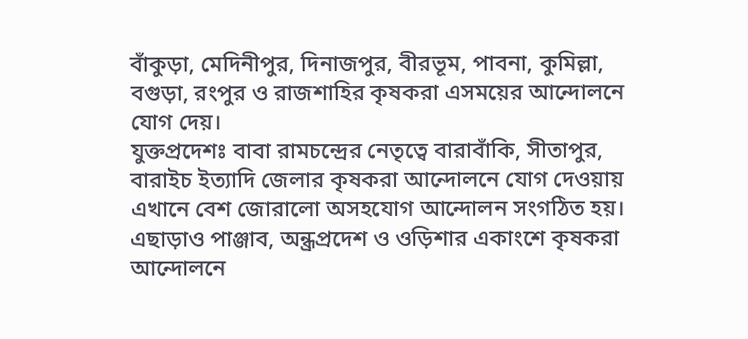বাঁকুড়া, মেদিনীপুর, দিনাজপুর, বীরভূম, পাবনা, কুমিল্লা, বগুড়া, রংপুর ও রাজশাহির কৃষকরা এসময়ের আন্দোলনে যোগ দেয়।
যুক্তপ্রদেশঃ বাবা রামচন্দ্রের নেতৃত্বে বারাবাঁকি, সীতাপুর, বারাইচ ইত্যাদি জেলার কৃষকরা আন্দোলনে যোগ দেওয়ায় এখানে বেশ জোরালো অসহযোগ আন্দোলন সংগঠিত হয়। এছাড়াও পাঞ্জাব, অন্ধ্রপ্রদেশ ও ওড়িশার একাংশে কৃষকরা আন্দোলনে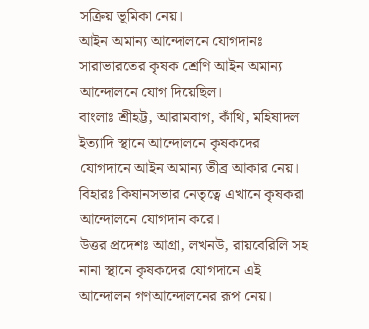সক্রিয় ভূমিকা নেয়।
আইন অমান্য আন্দোলনে যোগদানঃ সারাভারতের কৃষক শ্রেণি আইন অমান্য আন্দোলনে যোগ দিয়েছিল।
বাংলাঃ শ্রীহট্ট, আরামবাগ, কাঁথি, মহিষাদল ইত্যাদি স্থানে আন্দোলনে কৃষকদের যোগদানে আইন অমান্য তীব্র আকার নেয়।
বিহারঃ কিষানসভার নেতৃত্বে এখানে কৃষকরা আন্দোলনে যোগদান করে।
উত্তর প্রদেশঃ আগ্রা, লখনউ, রায়বেরিলি সহ নানা স্থানে কৃষকদের যোগদানে এই আন্দোলন গণআন্দোলনের রূপ নেয়।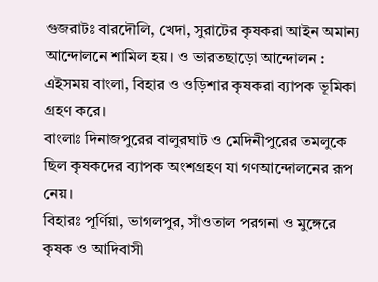গুজরাটঃ বারদৌলি, খেদা, সুরাটের কৃষকরা আইন অমান্য আন্দোলনে শামিল হয়। ও ভারতছাড়ো আন্দোলন : এইসময় বাংলা, বিহার ও ওড়িশার কৃষকরা ব্যাপক ভূমিকা গ্রহণ করে।
বাংলাঃ দিনাজপুরের বালুরঘাট ও মেদিনীপুরের তমলুকে ছিল কৃষকদের ব্যাপক অংশগ্রহণ যা গণআন্দোলনের রূপ নেয়।
বিহারঃ পূর্ণিয়া, ভাগলপুর, সাঁওতাল পরগনা ও মুঙ্গেরে কৃষক ও আদিবাসী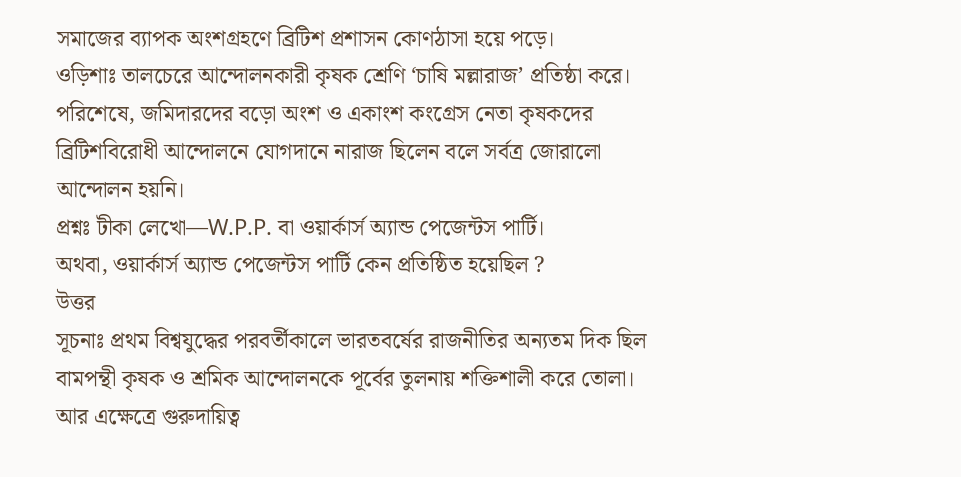সমাজের ব্যাপক অংশগ্রহণে ব্রিটিশ প্রশাসন কোণঠাসা হয়ে পড়ে।
ওড়িশাঃ তালচেরে আন্দোলনকারী কৃষক শ্রেণি ‘চাষি মল্লারাজ’ প্রতিষ্ঠা করে। পরিশেষে, জমিদারদের বড়ো অংশ ও একাংশ কংগ্রেস নেতা কৃষকদের ব্রিটিশবিরোধী আন্দোলনে যোগদানে নারাজ ছিলেন বলে সর্বত্র জোরালো আন্দোলন হয়নি।
প্রশ্নঃ টীকা লেখো—W.P.P. বা ওয়ার্কার্স অ্যান্ড পেজেন্টস পার্টি।
অথবা, ওয়ার্কার্স অ্যান্ড পেজেন্টস পার্টি কেন প্রতিষ্ঠিত হয়েছিল ?
উত্তর
সূচনাঃ প্রথম বিশ্বযুদ্ধের পরবর্তীকালে ভারতবর্ষের রাজনীতির অন্যতম দিক ছিল বামপন্থী কৃষক ও শ্রমিক আন্দোলনকে পূর্বের তুলনায় শক্তিশালী করে তোলা। আর এক্ষেত্রে গুরুদায়িত্ব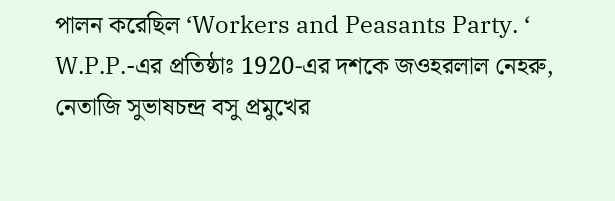পালন করেছিল ‘Workers and Peasants Party. ‘
W.P.P.-এর প্রতিষ্ঠাঃ 1920-এর দশকে জওহরলাল নেহরু, নেতাজি সুভাষচন্দ্র বসু প্রমুখের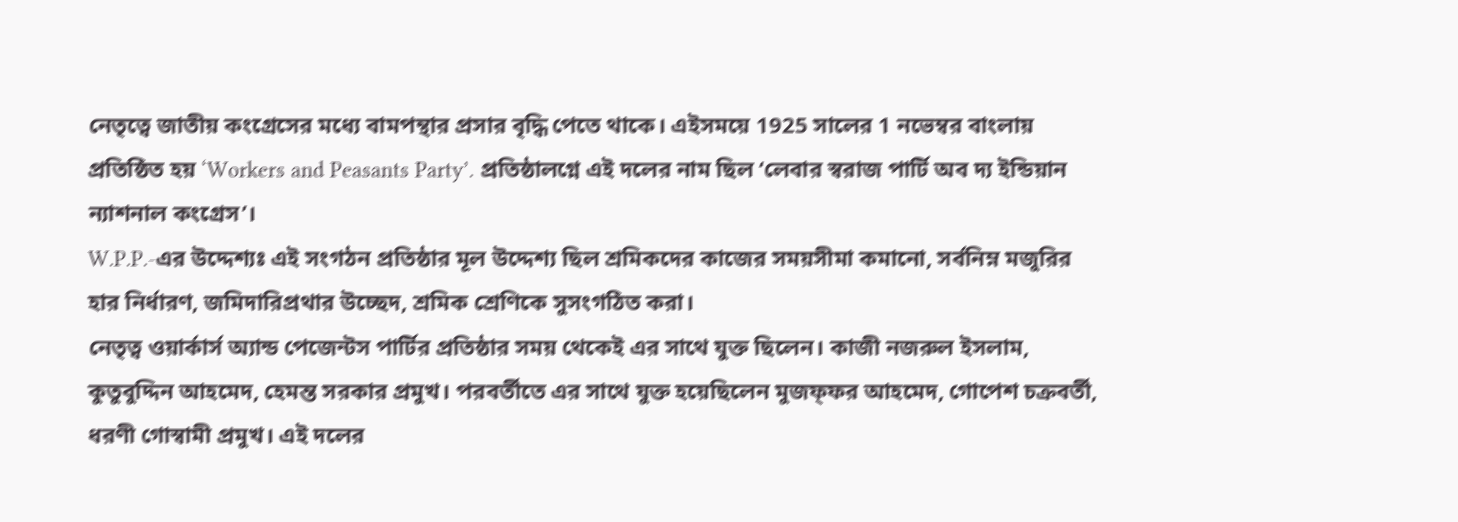নেতৃত্বে জাতীয় কংগ্রেসের মধ্যে বামপন্থার প্রসার বৃদ্ধি পেতে থাকে। এইসময়ে 1925 সালের 1 নভেম্বর বাংলায় প্রতিষ্ঠিত হয় ‘Workers and Peasants Party’. প্রতিষ্ঠালগ্নে এই দলের নাম ছিল ‘লেবার স্বরাজ পার্টি অব দ্য ইন্ডিয়ান ন্যাশনাল কংগ্রেস’।
W.P.P.-এর উদ্দেশ্যঃ এই সংগঠন প্রতিষ্ঠার মূল উদ্দেশ্য ছিল শ্রমিকদের কাজের সময়সীমা কমানো, সর্বনিম্ন মজুরির হার নির্ধারণ, জমিদারিপ্রথার উচ্ছেদ, শ্রমিক শ্রেণিকে সুসংগঠিত করা।
নেতৃত্ব ওয়ার্কার্স অ্যান্ড পেজেন্টস পার্টির প্রতিষ্ঠার সময় থেকেই এর সাথে যুক্ত ছিলেন। কাজী নজরুল ইসলাম, কুতুবুদ্দিন আহমেদ, হেমন্ত সরকার প্রমুখ। পরবর্তীতে এর সাথে যুক্ত হয়েছিলেন মুজফ্ফর আহমেদ, গোপেশ চক্রবর্তী, ধরণী গোস্বামী প্রমুখ। এই দলের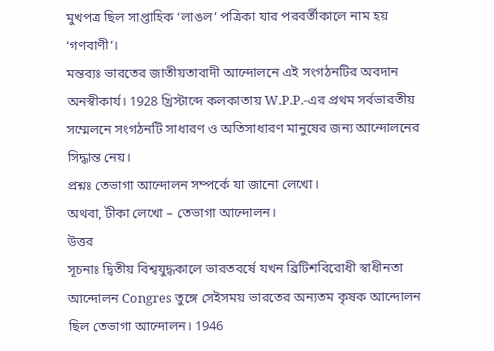মুখপত্র ছিল সাপ্তাহিক ‘লাঙল’ পত্রিকা যার পরবর্তীকালে নাম হয় ‘গণবাণী’।
মন্তব্যঃ ভারতের জাতীয়তাবাদী আন্দোলনে এই সংগঠনটির অবদান অনস্বীকার্য। 1928 খ্রিস্টাব্দে কলকাতায় W.P.P.-এর প্রথম সর্বভারতীয় সম্মেলনে সংগঠনটি সাধারণ ও অতিসাধারণ মানুষের জন্য আন্দোলনের সিদ্ধান্ত নেয়।
প্রশ্নঃ তেভাগা আন্দোলন সম্পর্কে যা জানো লেখো।
অথবা, টীকা লেখো – তেভাগা আন্দোলন।
উত্তর
সূচনাঃ দ্বিতীয় বিশ্বযুদ্ধকালে ভারতবর্ষে যখন ব্রিটিশবিরোধী স্বাধীনতা আন্দোলন Congres তুঙ্গে সেইসময় ভারতের অন্যতম কৃষক আন্দোলন ছিল তেভাগা আন্দোলন। 1946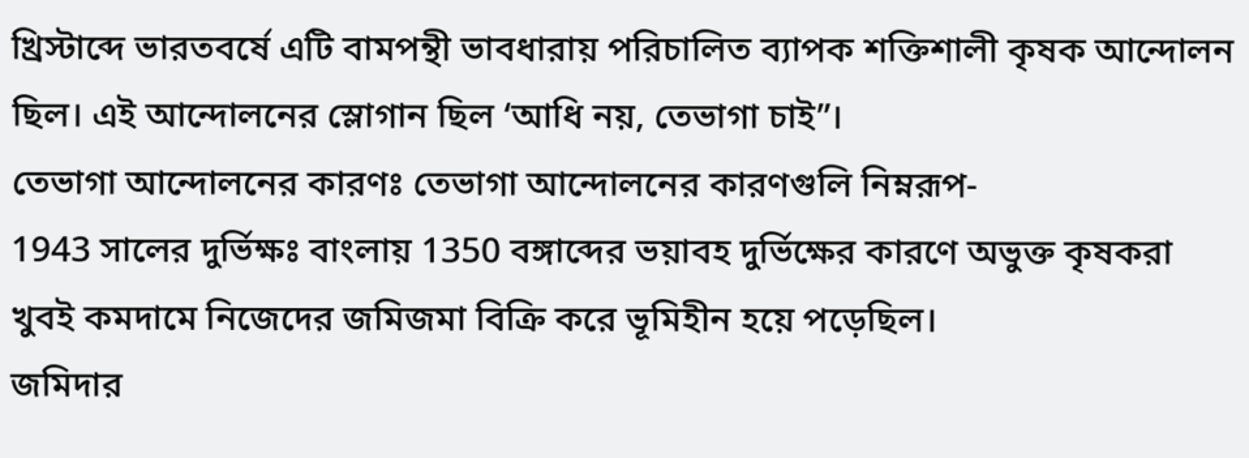খ্রিস্টাব্দে ভারতবর্ষে এটি বামপন্থী ভাবধারায় পরিচালিত ব্যাপক শক্তিশালী কৃষক আন্দোলন ছিল। এই আন্দোলনের স্লোগান ছিল ‘আধি নয়, তেভাগা চাই”।
তেভাগা আন্দোলনের কারণঃ তেভাগা আন্দোলনের কারণগুলি নিম্নরূপ-
1943 সালের দুর্ভিক্ষঃ বাংলায় 1350 বঙ্গাব্দের ভয়াবহ দুর্ভিক্ষের কারণে অভুক্ত কৃষকরা খুবই কমদামে নিজেদের জমিজমা বিক্রি করে ভূমিহীন হয়ে পড়েছিল।
জমিদার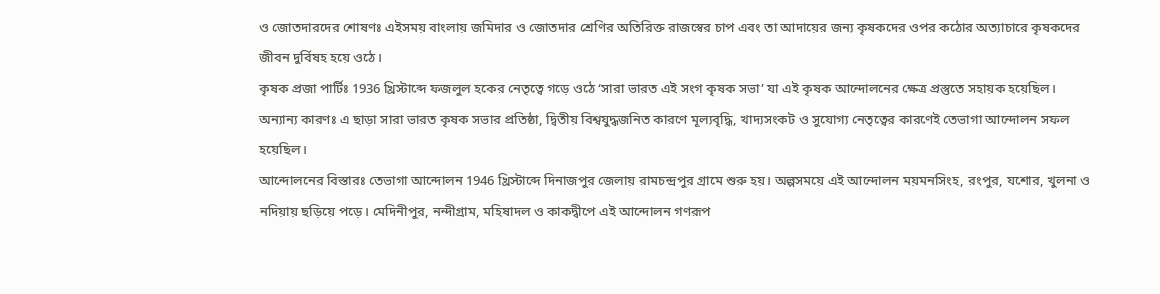ও জোতদারদের শোষণঃ এইসময় বাংলায় জমিদার ও জোতদার শ্রেণির অতিরিক্ত রাজস্বের চাপ এবং তা আদায়ের জন্য কৃষকদের ওপর কঠোর অত্যাচারে কৃষকদের জীবন দুর্বিষহ হয়ে ওঠে।
কৃষক প্রজা পার্টিঃ 1936 খ্রিস্টাব্দে ফজলুল হকের নেতৃত্বে গড়ে ওঠে ‘সারা ভারত এই সংগ কৃষক সভা’ যা এই কৃষক আন্দোলনের ক্ষেত্র প্রস্তুতে সহায়ক হয়েছিল।
অন্যান্য কারণঃ এ ছাড়া সারা ভারত কৃষক সভার প্রতিষ্ঠা, দ্বিতীয় বিশ্বযুদ্ধজনিত কারণে মূল্যবৃদ্ধি, খাদ্যসংকট ও সুযোগ্য নেতৃত্বের কারণেই তেভাগা আন্দোলন সফল হয়েছিল।
আন্দোলনের বিস্তারঃ তেভাগা আন্দোলন 1946 খ্রিস্টাব্দে দিনাজপুর জেলায় রামচন্দ্রপুর গ্রামে শুরু হয়। অল্পসময়ে এই আন্দোলন ময়মনসিংহ, রংপুর, যশোর, খুলনা ও নদিয়ায় ছড়িয়ে পড়ে। মেদিনীপুর, নন্দীগ্রাম, মহিষাদল ও কাকদ্বীপে এই আন্দোলন গণরূপ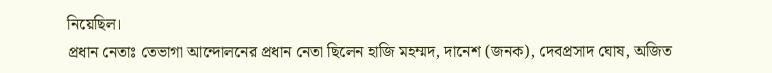নিয়েছিল।
প্রধান নেতাঃ তেভাগা আন্দোলনের প্রধান নেতা ছিলেন হাজি মহম্মদ, দানেশ (জনক), দেবপ্রসাদ ঘোষ, অজিত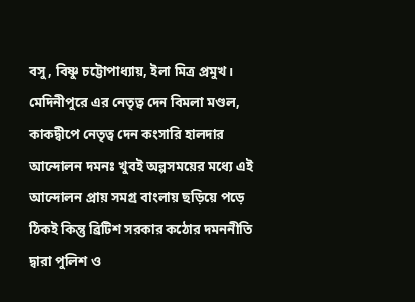বসু, বিষ্ণু চট্টোপাধ্যায়, ইলা মিত্র প্রমুখ। মেদিনীপুরে এর নেতৃত্ব দেন বিমলা মণ্ডল, কাকদ্বীপে নেতৃত্ব দেন কংসারি হালদার
আন্দোলন দমনঃ খুবই অল্পসময়ের মধ্যে এই আন্দোলন প্রায় সমগ্র বাংলায় ছড়িয়ে পড়ে ঠিকই কিন্তু ব্রিটিশ সরকার কঠোর দমননীতি দ্বারা পুলিশ ও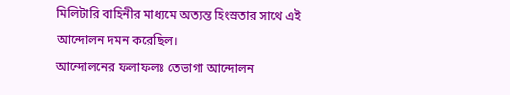মিলিটারি বাহিনীর মাধ্যমে অত্যন্ত হিংস্রতার সাথে এই আন্দোলন দমন করেছিল।
আন্দোলনের ফলাফলঃ তেভাগা আন্দোলন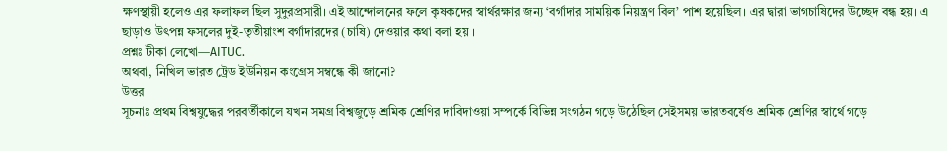ক্ষণস্থায়ী হলেও এর ফলাফল ছিল সুদুরপ্রসারী। এই আন্দোলনের ফলে কৃষকদের স্বার্থরক্ষার জন্য ‘বর্গাদার সাময়িক নিয়ন্ত্রণ বিল’ পাশ হয়েছিল। এর দ্বারা ভাগচাষিদের উচ্ছেদ বন্ধ হয়। এ ছাড়াও উৎপন্ন ফসলের দুই-তৃতীয়াংশ বর্গাদারদের (চাষি) দেওয়ার কথা বলা হয় ।
প্রশ্নঃ টীকা লেখো—AITUC.
অথবা, নিখিল ভারত ট্রেড ইউনিয়ন কংগ্রেস সম্বন্ধে কী জানো?
উত্তর
সূচনাঃ প্রথম বিশ্বযুদ্ধের পরবর্তীকালে যখন সমগ্র বিশ্বজুড়ে শ্রমিক শ্রেণির দাবিদাওয়া সম্পর্কে বিভিন্ন সংগঠন গড়ে উঠেছিল সেইসময় ভারতবর্ষেও শ্রমিক শ্রেণির স্বার্থে গড়ে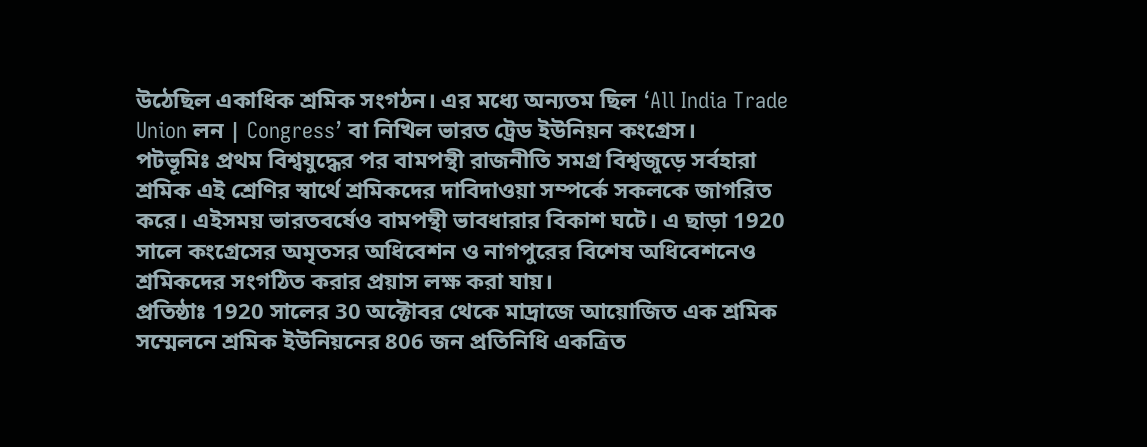উঠেছিল একাধিক শ্রমিক সংগঠন। এর মধ্যে অন্যতম ছিল ‘All India Trade Union লন | Congress’ বা নিখিল ভারত ট্রেড ইউনিয়ন কংগ্রেস।
পটভূমিঃ প্রথম বিশ্বযুদ্ধের পর বামপন্থী রাজনীতি সমগ্র বিশ্বজুড়ে সর্বহারা শ্রমিক এই শ্রেণির স্বার্থে শ্রমিকদের দাবিদাওয়া সম্পর্কে সকলকে জাগরিত করে। এইসময় ভারতবর্ষেও বামপন্থী ভাবধারার বিকাশ ঘটে। এ ছাড়া 1920 সালে কংগ্রেসের অমৃতসর অধিবেশন ও নাগপুরের বিশেষ অধিবেশনেও শ্রমিকদের সংগঠিত করার প্রয়াস লক্ষ করা যায়।
প্রতিষ্ঠাঃ 1920 সালের 30 অক্টোবর থেকে মাদ্রাজে আয়োজিত এক শ্রমিক সম্মেলনে শ্রমিক ইউনিয়নের 806 জন প্রতিনিধি একত্রিত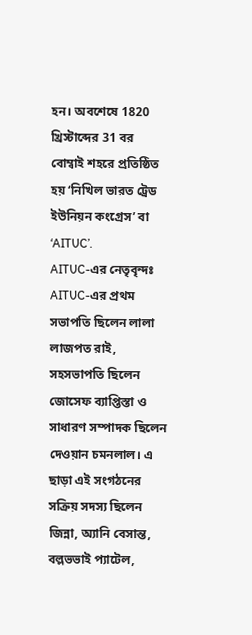হন। অবশেষে 1820 খ্রিস্টাব্দের 31 বর বোম্বাই শহরে প্রতিষ্ঠিত হয় ‘নিখিল ভারত ট্রেড ইউনিয়ন কংগ্রেস’ বা ‘AITUC’.
AITUC-এর নেতৃবৃন্দঃ AITUC-এর প্রথম সভাপতি ছিলেন লালা লাজপত রাই, সহসভাপতি ছিলেন জোসেফ ব্যাপ্তিস্তা ও সাধারণ সম্পাদক ছিলেন দেওয়ান চমনলাল। এ ছাড়া এই সংগঠনের সক্রিয় সদস্য ছিলেন জিন্না, অ্যানি বেসান্ত, বল্লভভাই প্যাটেল,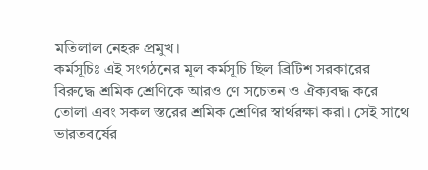মতিলাল নেহরু প্রমুখ।
কর্মসূচিঃ এই সংগঠনের মূল কর্মসূচি ছিল ব্রিটিশ সরকারের বিরুদ্ধে শ্রমিক শ্রেণিকে আরও ণে সচেতন ও ঐক্যবদ্ধ করে তোলা এবং সকল স্তরের শ্রমিক শ্রেণির স্বার্থরক্ষা করা। সেই সাথে ভারতবর্ষের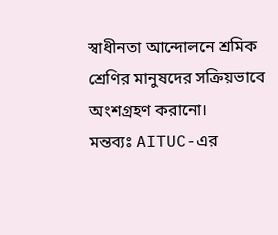স্বাধীনতা আন্দোলনে শ্রমিক শ্রেণির মানুষদের সক্রিয়ভাবে অংশগ্রহণ করানো।
মন্তব্যঃ AITUC-এর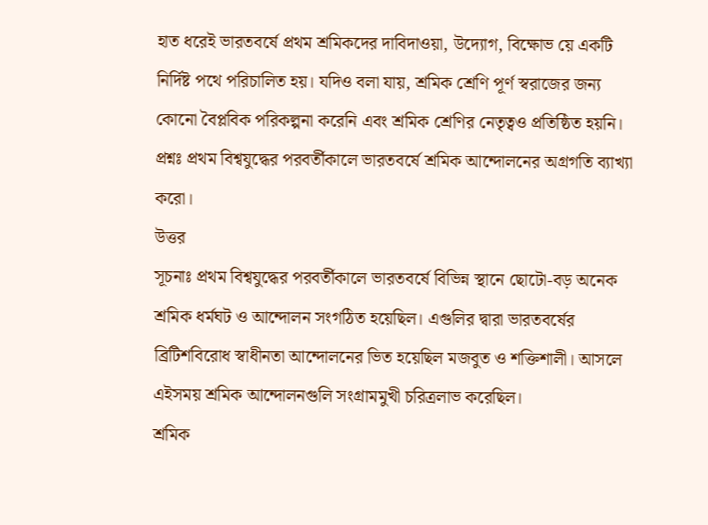হাত ধরেই ভারতবর্ষে প্রথম শ্রমিকদের দাবিদাওয়া, উদ্যোগ, বিক্ষোভ য়ে একটি নির্দিষ্ট পথে পরিচালিত হয়। যদিও বলা যায়, শ্রমিক শ্রেণি পূর্ণ স্বরাজের জন্য কোনো বৈপ্লবিক পরিকল্পনা করেনি এবং শ্রমিক শ্রেণির নেতৃত্বও প্রতিষ্ঠিত হয়নি।
প্রশ্নঃ প্রথম বিশ্বযুদ্ধের পরবর্তীকালে ভারতবর্ষে শ্রমিক আন্দোলনের অগ্রগতি ব্যাখ্যা করো।
উত্তর
সূচনাঃ প্রথম বিশ্বযুদ্ধের পরবর্তীকালে ভারতবর্ষে বিভিন্ন স্থানে ছোটো-বড় অনেক শ্রমিক ধর্মঘট ও আন্দোলন সংগঠিত হয়েছিল। এগুলির দ্বারা ভারতবর্ষের ব্রিটিশবিরোধ স্বাধীনতা আন্দোলনের ভিত হয়েছিল মজবুত ও শক্তিশালী। আসলে এইসময় শ্রমিক আন্দোলনগুলি সংগ্রামমুখী চরিত্রলাভ করেছিল।
শ্রমিক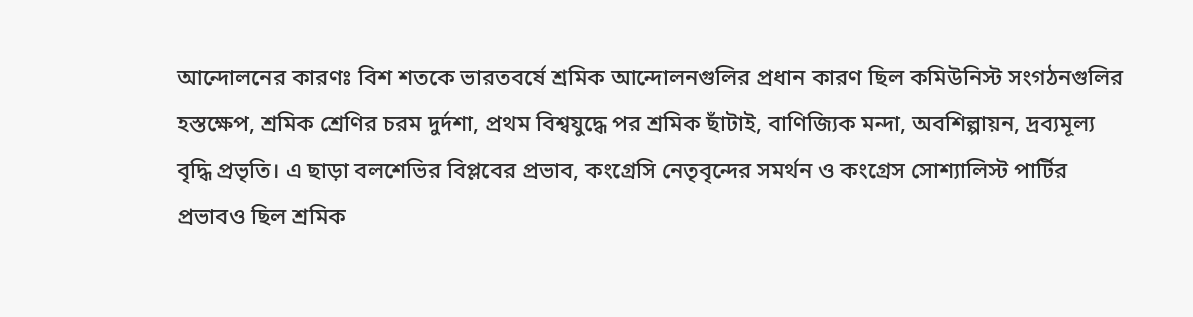আন্দোলনের কারণঃ বিশ শতকে ভারতবর্ষে শ্রমিক আন্দোলনগুলির প্রধান কারণ ছিল কমিউনিস্ট সংগঠনগুলির হস্তক্ষেপ, শ্রমিক শ্রেণির চরম দুর্দশা, প্রথম বিশ্বযুদ্ধে পর শ্রমিক ছাঁটাই, বাণিজ্যিক মন্দা, অবশিল্পায়ন, দ্রব্যমূল্য বৃদ্ধি প্রভৃতি। এ ছাড়া বলশেভির বিপ্লবের প্রভাব, কংগ্রেসি নেতৃবৃন্দের সমর্থন ও কংগ্রেস সোশ্যালিস্ট পার্টির প্রভাবও ছিল শ্রমিক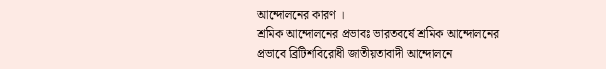আন্দোলনের কারণ ।
শ্রমিক আন্দোলনের প্রভাবঃ ভারতবর্ষে শ্রমিক আন্দোলনের প্রভাবে ব্রিটিশবিরোধী জাতীয়তাবাদী আন্দোলনে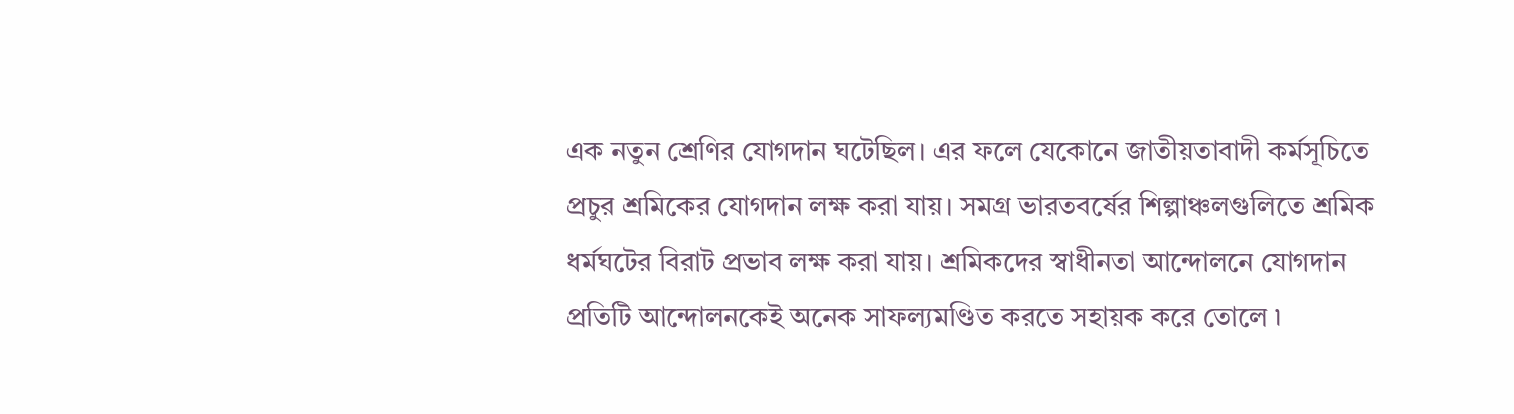এক নতুন শ্রেণির যোগদান ঘটেছিল। এর ফলে যেকোনে জাতীয়তাবাদী কর্মসূচিতে প্রচুর শ্রমিকের যোগদান লক্ষ করা যায়। সমগ্র ভারতবর্ষের শিল্পাঞ্চলগুলিতে শ্রমিক ধর্মঘটের বিরাট প্রভাব লক্ষ করা যায়। শ্রমিকদের স্বাধীনতা আন্দোলনে যোগদান প্রতিটি আন্দোলনকেই অনেক সাফল্যমণ্ডিত করতে সহায়ক করে তোলে ৷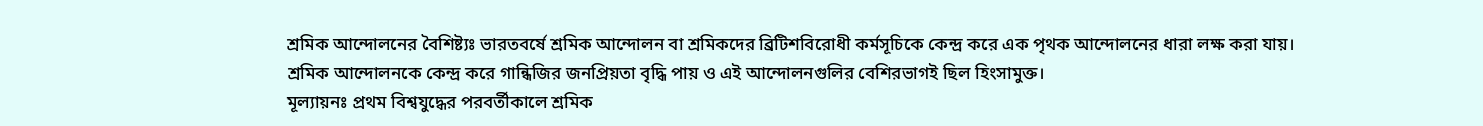শ্রমিক আন্দোলনের বৈশিষ্ট্যঃ ভারতবর্ষে শ্রমিক আন্দোলন বা শ্রমিকদের ব্রিটিশবিরোধী কর্মসূচিকে কেন্দ্র করে এক পৃথক আন্দোলনের ধারা লক্ষ করা যায়। শ্রমিক আন্দোলনকে কেন্দ্র করে গান্ধিজির জনপ্রিয়তা বৃদ্ধি পায় ও এই আন্দোলনগুলির বেশিরভাগই ছিল হিংসামুক্ত।
মূল্যায়নঃ প্রথম বিশ্বযুদ্ধের পরবর্তীকালে শ্রমিক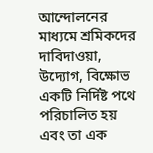আন্দোলনের মাধ্যমে শ্রমিকদের দাবিদাওয়া, উদ্যোগ, বিক্ষোভ একটি নির্দিষ্ট পথে পরিচালিত হয় এবং তা এক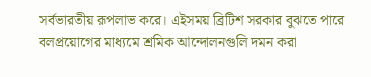সর্বভারতীয় রূপলাভ করে। এইসময় ব্রিটিশ সরকার বুঝতে পারে বলপ্রয়োগের মাধ্যমে শ্রমিক আন্দোলনগুলি দমন করা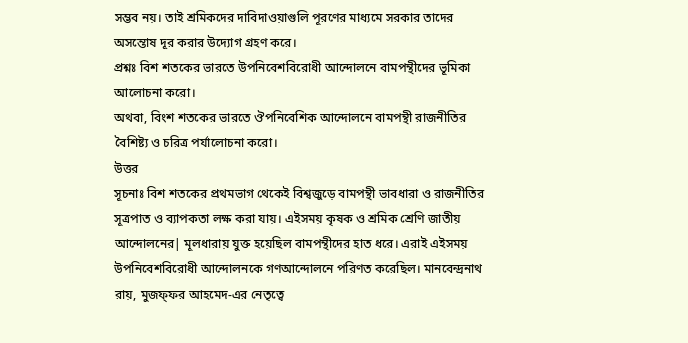সম্ভব নয়। তাই শ্রমিকদের দাবিদাওয়াগুলি পূরণের মাধ্যমে সরকার তাদের অসন্তোষ দূর করার উদ্যোগ গ্রহণ করে।
প্রশ্নঃ বিশ শতকের ভারতে উপনিবেশবিরোধী আন্দোলনে বামপন্থীদের ভূমিকা আলোচনা করো।
অথবা, বিংশ শতকের ভারতে ঔপনিবেশিক আন্দোলনে বামপন্থী রাজনীতির বৈশিষ্ট্য ও চরিত্র পর্যালোচনা করো।
উত্তর
সূচনাঃ বিশ শতকের প্রথমভাগ থেকেই বিশ্বজুড়ে বামপন্থী ভাবধারা ও রাজনীতির সূত্রপাত ও ব্যাপকতা লক্ষ করা যায়। এইসময় কৃষক ও শ্রমিক শ্রেণি জাতীয় আন্দোলনের| মূলধারায় যুক্ত হয়েছিল বামপন্থীদের হাত ধরে। এরাই এইসময় উপনিবেশবিরোধী আন্দোলনকে গণআন্দোলনে পরিণত করেছিল। মানবেন্দ্রনাথ রায়, মুজফ্ফর আহমেদ-এর নেতৃত্বে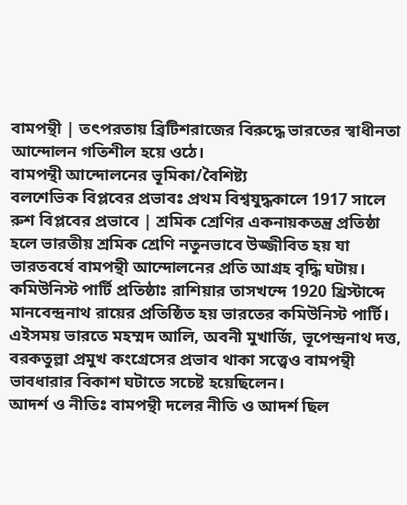বামপন্থী | তৎপরতায় ব্রিটিশরাজের বিরুদ্ধে ভারতের স্বাধীনতা আন্দোলন গতিশীল হয়ে ওঠে।
বামপন্থী আন্দোলনের ভূমিকা/বৈশিষ্ট্য
বলশেভিক বিপ্লবের প্রভাবঃ প্রথম বিশ্বযুদ্ধকালে 1917 সালে রুশ বিপ্লবের প্রভাবে | শ্রমিক শ্রেণির একনায়কতন্ত্র প্রতিষ্ঠা হলে ভারতীয় শ্রমিক শ্রেণি নতুনভাবে উজ্জীবিত হয় যা ভারতবর্ষে বামপন্থী আন্দোলনের প্রতি আগ্রহ বৃদ্ধি ঘটায়।
কমিউনিস্ট পার্টি প্রতিষ্ঠাঃ রাশিয়ার তাসখন্দে 1920 খ্রিস্টাব্দে মানবেন্দ্রনাথ রায়ের প্রতিষ্ঠিত হয় ভারতের কমিউনিস্ট পার্টি। এইসময় ভারতে মহম্মদ আলি, অবনী মুখার্জি, ভূপেন্দ্রনাথ দত্ত, বরকতুল্লা প্রমুখ কংগ্রেসের প্রভাব থাকা সত্ত্বেও বামপন্থী ভাবধারার বিকাশ ঘটাতে সচেষ্ট হয়েছিলেন।
আদর্শ ও নীতিঃ বামপন্থী দলের নীতি ও আদর্শ ছিল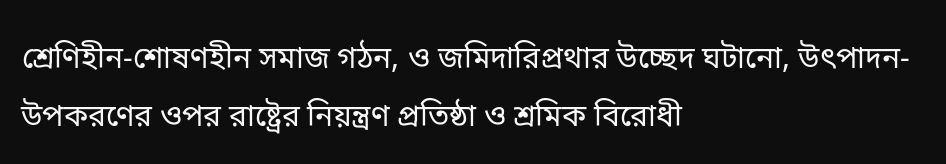শ্রেণিহীন-শোষণহীন সমাজ গঠন, ও জমিদারিপ্রথার উচ্ছেদ ঘটানো, উৎপাদন-উপকরণের ওপর রাষ্ট্রের নিয়ন্ত্রণ প্রতিষ্ঠা ও শ্রমিক বিরোধী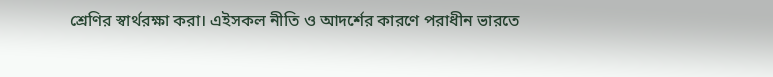শ্রেণির স্বার্থরক্ষা করা। এইসকল নীতি ও আদর্শের কারণে পরাধীন ভারতে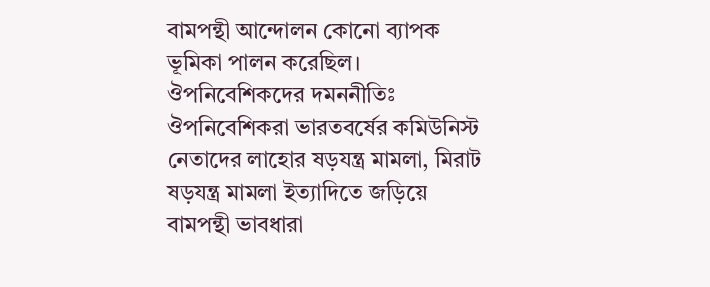বামপন্থী আন্দোলন কোনো ব্যাপক ভূমিকা পালন করেছিল।
ঔপনিবেশিকদের দমননীতিঃ ঔপনিবেশিকরা ভারতবর্ষের কমিউনিস্ট নেতাদের লাহোর ষড়যন্ত্র মামলা, মিরাট ষড়যন্ত্র মামলা ইত্যাদিতে জড়িয়ে বামপন্থী ভাবধারা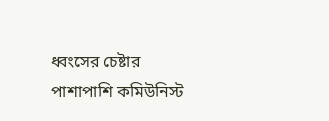ধ্বংসের চেষ্টার পাশাপাশি কমিউনিস্ট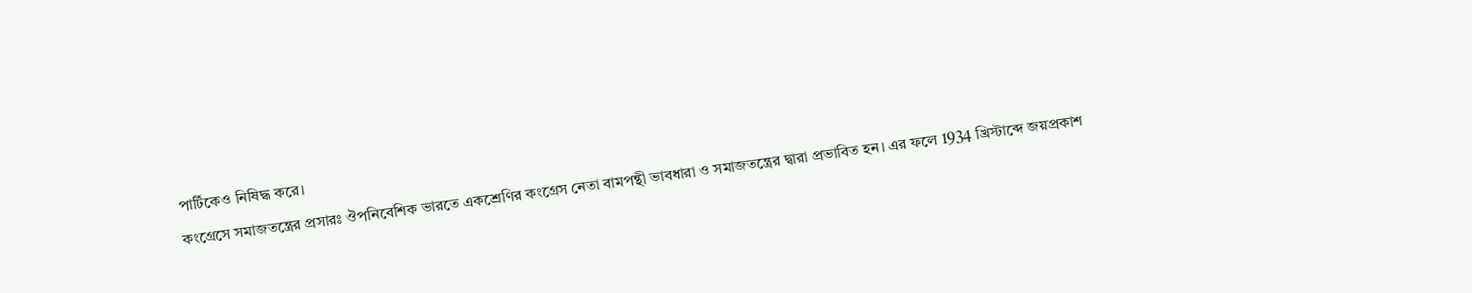পার্টিকেও নিষিদ্ধ করে।
কংগ্রেসে সমাজতন্ত্রের প্রসারঃ ঔপনিবেশিক ভারতে একশ্রেণির কংগ্রেস নেতা বামপন্থী ভাবধারা ও সমাজতন্ত্রের দ্বারা প্রভাবিত হন। এর ফলে 1934 খ্রিস্টাব্দে জয়প্রকাশ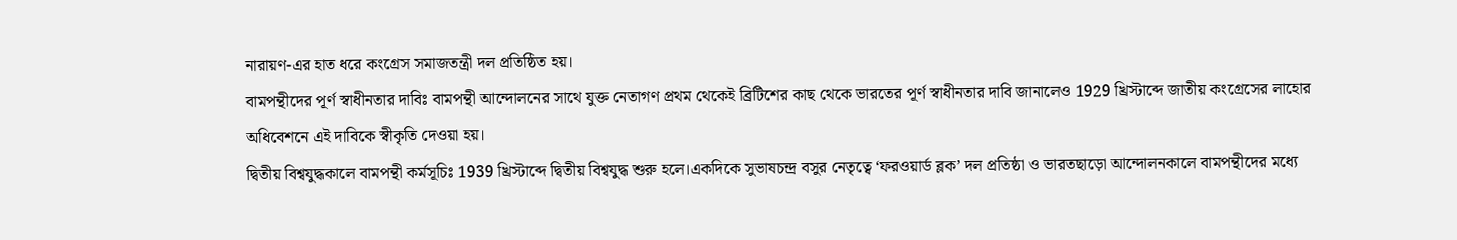নারায়ণ-এর হাত ধরে কংগ্রেস সমাজতন্ত্রী দল প্রতিষ্ঠিত হয়।
বামপন্থীদের পূর্ণ স্বাধীনতার দাবিঃ বামপন্থী আন্দোলনের সাথে যুক্ত নেতাগণ প্রথম থেকেই ব্রিটিশের কাছ থেকে ভারতের পূর্ণ স্বাধীনতার দাবি জানালেও 1929 খ্রিস্টাব্দে জাতীয় কংগ্রেসের লাহোর অধিবেশনে এই দাবিকে স্বীকৃতি দেওয়া হয়।
দ্বিতীয় বিশ্বযুদ্ধকালে বামপন্থী কর্মসূচিঃ 1939 খ্রিস্টাব্দে দ্বিতীয় বিশ্বযুদ্ধ শুরু হলে।একদিকে সুভাষচন্দ্র বসুর নেতৃত্বে ‘ফরওয়ার্ড ব্লক’ দল প্রতিষ্ঠা ও ভারতছাড়ো আন্দোলনকালে বামপন্থীদের মধ্যে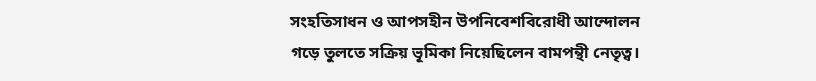সংহতিসাধন ও আপসহীন উপনিবেশবিরোধী আন্দোলন গড়ে তুলতে সক্রিয় ভূমিকা নিয়েছিলেন বামপন্থী নেতৃত্ব।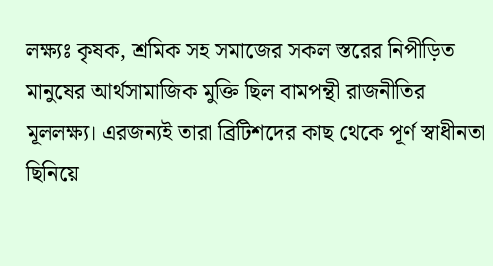লক্ষ্যঃ কৃষক, শ্রমিক সহ সমাজের সকল স্তরের নিপীড়িত মানুষের আর্থসামাজিক মুক্তি ছিল বামপন্থী রাজনীতির মূললক্ষ্য। এরজন্যই তারা ব্রিটিশদের কাছ থেকে পূর্ণ স্বাধীনতা ছিনিয়ে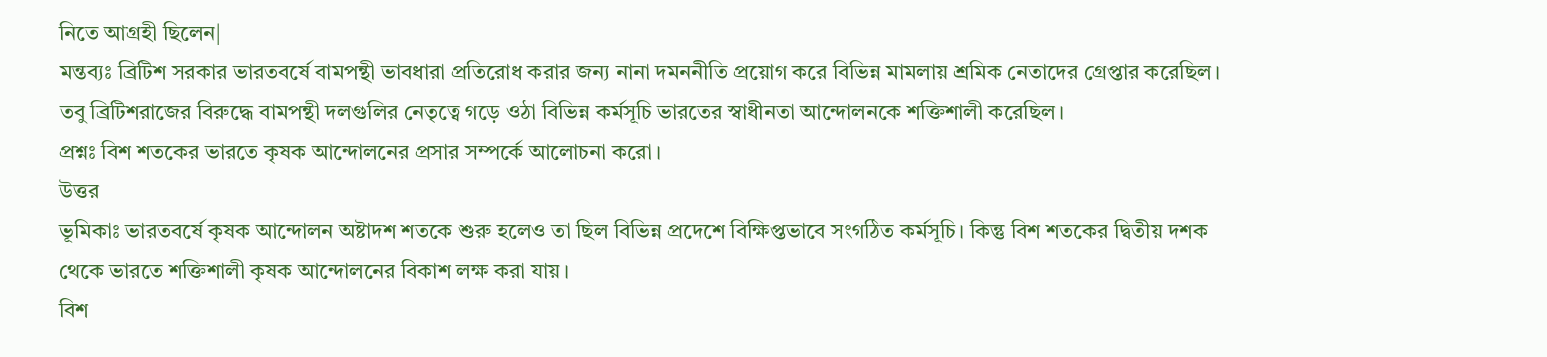নিতে আগ্রহী ছিলেন|
মন্তব্যঃ ব্রিটিশ সরকার ভারতবর্ষে বামপন্থী ভাবধারা প্রতিরোধ করার জন্য নানা দমননীতি প্রয়োগ করে বিভিন্ন মামলায় শ্রমিক নেতাদের গ্রেপ্তার করেছিল। তবু ব্রিটিশরাজের বিরুদ্ধে বামপন্থী দলগুলির নেতৃত্বে গড়ে ওঠা বিভিন্ন কর্মসূচি ভারতের স্বাধীনতা আন্দোলনকে শক্তিশালী করেছিল।
প্রশ্নঃ বিশ শতকের ভারতে কৃষক আন্দোলনের প্রসার সম্পর্কে আলোচনা করো।
উত্তর
ভূমিকাঃ ভারতবর্ষে কৃষক আন্দোলন অষ্টাদশ শতকে শুরু হলেও তা ছিল বিভিন্ন প্রদেশে বিক্ষিপ্তভাবে সংগঠিত কর্মসূচি। কিন্তু বিশ শতকের দ্বিতীয় দশক থেকে ভারতে শক্তিশালী কৃষক আন্দোলনের বিকাশ লক্ষ করা যায়।
বিশ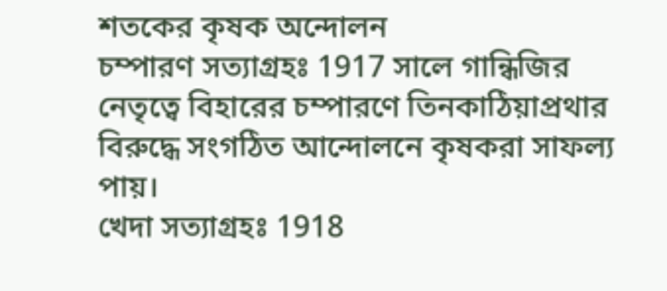শতকের কৃষক অন্দোলন
চম্পারণ সত্যাগ্রহঃ 1917 সালে গান্ধিজির নেতৃত্বে বিহারের চম্পারণে তিনকাঠিয়াপ্রথার বিরুদ্ধে সংগঠিত আন্দোলনে কৃষকরা সাফল্য পায়।
খেদা সত্যাগ্রহঃ 1918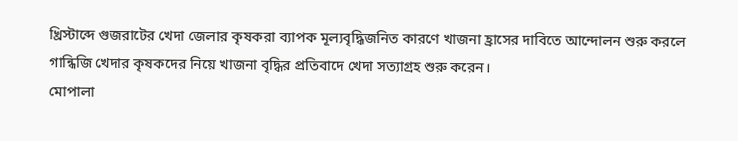খ্রিস্টাব্দে গুজরাটের খেদা জেলার কৃষকরা ব্যাপক মূল্যবৃদ্ধিজনিত কারণে খাজনা হ্রাসের দাবিতে আন্দোলন শুরু করলে গান্ধিজি খেদার কৃষকদের নিয়ে খাজনা বৃদ্ধির প্রতিবাদে খেদা সত্যাগ্রহ শুরু করেন।
মোপালা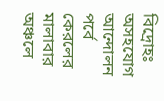বিদ্রোহঃ অসহযোগ আন্দোলন পর্বে কেরলের মালাবার অঞ্চলে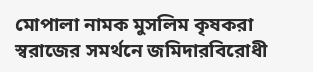মোপালা নামক মুসলিম কৃষকরা স্বরাজের সমর্থনে জমিদারবিরোধী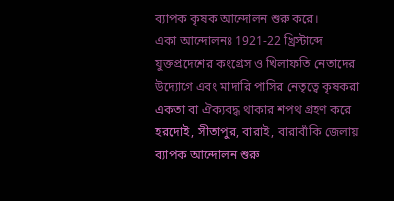ব্যাপক কৃষক আন্দোলন শুরু করে।
একা আন্দোলনঃ 1921-22 খ্রিস্টাব্দে যুক্তপ্রদেশের কংগ্রেস ও খিলাফতি নেতাদের উদ্যোগে এবং মাদারি পাসির নেতৃত্বে কৃষকরা একতা বা ঐক্যবদ্ধ থাকার শপথ গ্রহণ করে হরদোই, সীতাপুর, বারাই, বারাবাঁকি জেলায় ব্যাপক আন্দোলন শুরু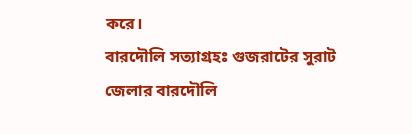করে।
বারদৌলি সত্যাগ্রহঃ গুজরাটের সুরাট জেলার বারদৌলি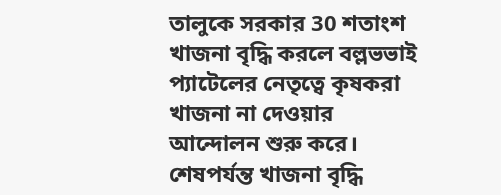তালুকে সরকার 30 শতাংশ খাজনা বৃদ্ধি করলে বল্লভভাই প্যাটেলের নেতৃত্বে কৃষকরা খাজনা না দেওয়ার আন্দোলন শুরু করে। শেষপর্যন্ত খাজনা বৃদ্ধি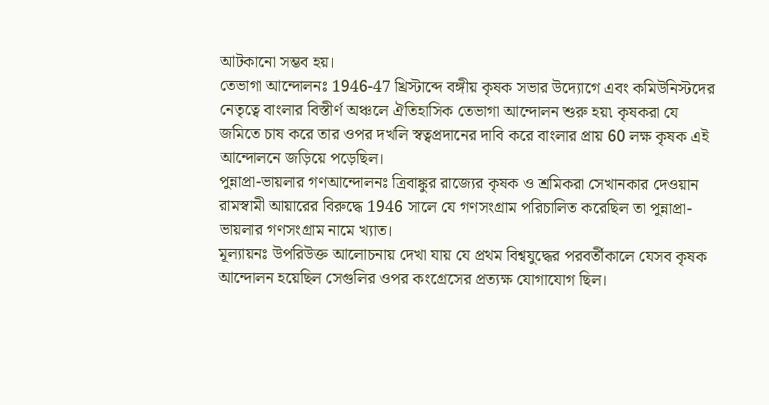আটকানো সম্ভব হয়।
তেভাগা আন্দোলনঃ 1946-47 খ্রিস্টাব্দে বঙ্গীয় কৃষক সভার উদ্যোগে এবং কমিউনিস্টদের নেতৃত্বে বাংলার বিস্তীর্ণ অঞ্চলে ঐতিহাসিক তেভাগা আন্দোলন শুরু হয়৷ কৃষকরা যে জমিতে চাষ করে তার ওপর দখলি স্বত্বপ্রদানের দাবি করে বাংলার প্রায় 60 লক্ষ কৃষক এই আন্দোলনে জড়িয়ে পড়েছিল।
পুন্নাপ্রা-ভায়লার গণআন্দোলনঃ ত্রিবাঙ্কুর রাজ্যের কৃষক ও শ্রমিকরা সেখানকার দেওয়ান রামস্বামী আয়ারের বিরুদ্ধে 1946 সালে যে গণসংগ্রাম পরিচালিত করেছিল তা পুন্নাপ্রা-ভায়লার গণসংগ্রাম নামে খ্যাত।
মূল্যায়নঃ উপরিউক্ত আলোচনায় দেখা যায় যে প্রথম বিশ্বযুদ্ধের পরবর্তীকালে যেসব কৃষক আন্দোলন হয়েছিল সেগুলির ওপর কংগ্রেসের প্রত্যক্ষ যোগাযোগ ছিল।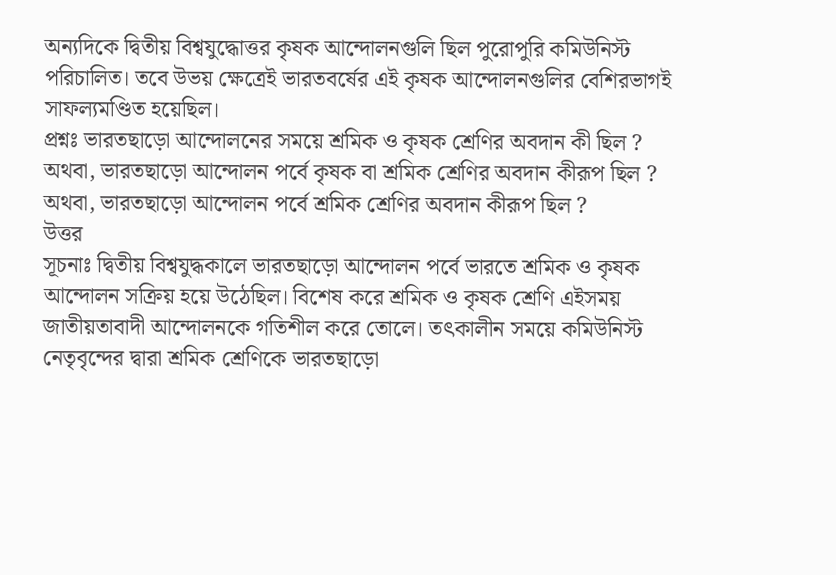অন্যদিকে দ্বিতীয় বিশ্বযুদ্ধোত্তর কৃষক আন্দোলনগুলি ছিল পুরোপুরি কমিউনিস্ট পরিচালিত। তবে উভয় ক্ষেত্রেই ভারতবর্ষের এই কৃষক আন্দোলনগুলির বেশিরভাগই সাফল্যমণ্ডিত হয়েছিল।
প্রশ্নঃ ভারতছাড়ো আন্দোলনের সময়ে শ্রমিক ও কৃষক শ্রেণির অবদান কী ছিল ?
অথবা, ভারতছাড়ো আন্দোলন পর্বে কৃষক বা শ্রমিক শ্রেণির অবদান কীরূপ ছিল ?
অথবা, ভারতছাড়ো আন্দোলন পর্বে শ্রমিক শ্রেণির অবদান কীরূপ ছিল ?
উত্তর
সূচনাঃ দ্বিতীয় বিশ্বযুদ্ধকালে ভারতছাড়ো আন্দোলন পর্বে ভারতে শ্রমিক ও কৃষক আন্দোলন সক্রিয় হয়ে উঠেছিল। বিশেষ করে শ্রমিক ও কৃষক শ্রেণি এইসময় জাতীয়তাবাদী আন্দোলনকে গতিশীল করে তোলে। তৎকালীন সময়ে কমিউনিস্ট নেতৃবৃন্দের দ্বারা শ্রমিক শ্রেণিকে ভারতছাড়ো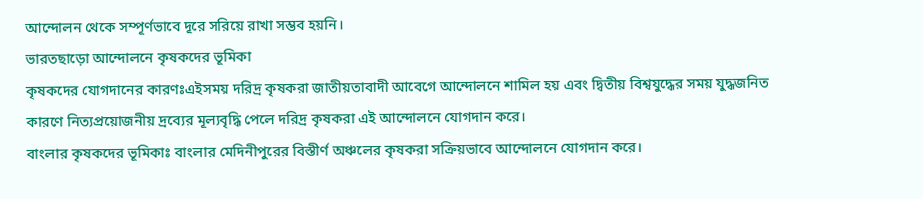আন্দোলন থেকে সম্পূর্ণভাবে দূরে সরিয়ে রাখা সম্ভব হয়নি।
ভারতছাড়ো আন্দোলনে কৃষকদের ভূমিকা
কৃষকদের যোগদানের কারণঃএইসময় দরিদ্র কৃষকরা জাতীয়তাবাদী আবেগে আন্দোলনে শামিল হয় এবং দ্বিতীয় বিশ্বযুদ্ধের সময় যুদ্ধজনিত কারণে নিত্যপ্রয়োজনীয় দ্রব্যের মূল্যবৃদ্ধি পেলে দরিদ্র কৃষকরা এই আন্দোলনে যোগদান করে।
বাংলার কৃষকদের ভূমিকাঃ বাংলার মেদিনীপুরের বিস্তীর্ণ অঞ্চলের কৃষকরা সক্রিয়ভাবে আন্দোলনে যোগদান করে।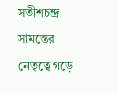সতীশচন্দ্র সামন্তের নেতৃত্বে গড়ে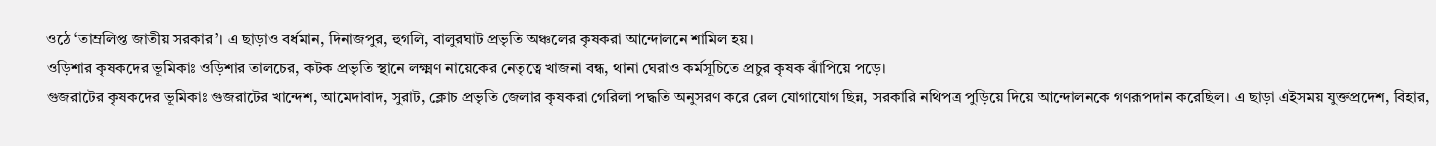ওঠে ‘তাম্রলিপ্ত জাতীয় সরকার’। এ ছাড়াও বর্ধমান, দিনাজপুর, হুগলি, বালুরঘাট প্রভৃতি অঞ্চলের কৃষকরা আন্দোলনে শামিল হয়।
ওড়িশার কৃষকদের ভূমিকাঃ ওড়িশার তালচের, কটক প্রভৃতি স্থানে লক্ষ্মণ নায়েকের নেতৃত্বে খাজনা বন্ধ, থানা ঘেরাও কর্মসূচিতে প্রচুর কৃষক ঝাঁপিয়ে পড়ে।
গুজরাটের কৃষকদের ভূমিকাঃ গুজরাটের খান্দেশ, আমেদাবাদ, সুরাট, ক্লোচ প্রভৃতি জেলার কৃষকরা গেরিলা পদ্ধতি অনুসরণ করে রেল যোগাযোগ ছিন্ন, সরকারি নথিপত্র পুড়িয়ে দিয়ে আন্দোলনকে গণরূপদান করেছিল। এ ছাড়া এইসময় যুক্তপ্রদেশ, বিহার,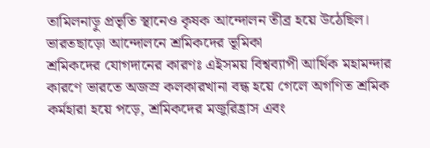তামিলনাড়ু প্রভৃতি স্থানেও কৃষক আন্দোলন তীব্র হয়ে উঠেছিল।
ভারতছাড়ো আন্দোলনে শ্রমিকদের ভূমিকা
শ্রমিকদের যোগদানের কারণঃ এইসময় বিশ্বব্যাপী আর্থিক মহামন্দার কারণে ভারতে অজস্র কলকারখানা বন্ধ হয়ে গেলে অগণিত শ্রমিক কর্মহারা হয়ে পড়ে, শ্রমিকদের মজুরিহ্রাস এবং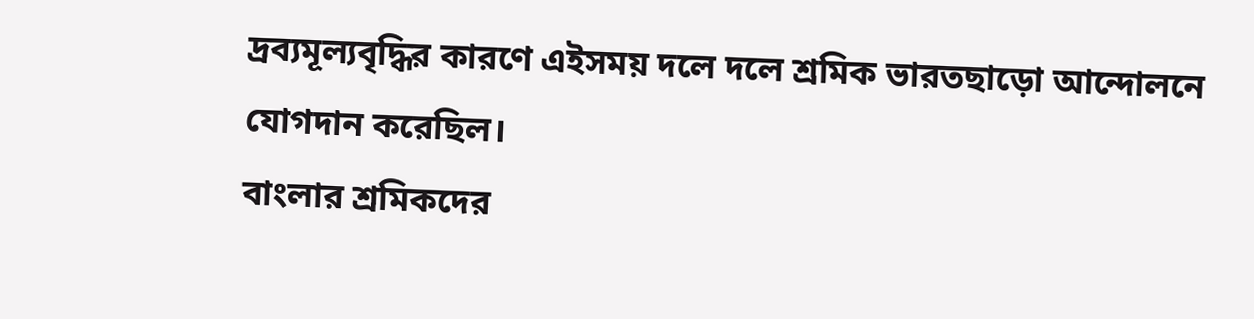দ্রব্যমূল্যবৃদ্ধির কারণে এইসময় দলে দলে শ্রমিক ভারতছাড়ো আন্দোলনে যোগদান করেছিল।
বাংলার শ্রমিকদের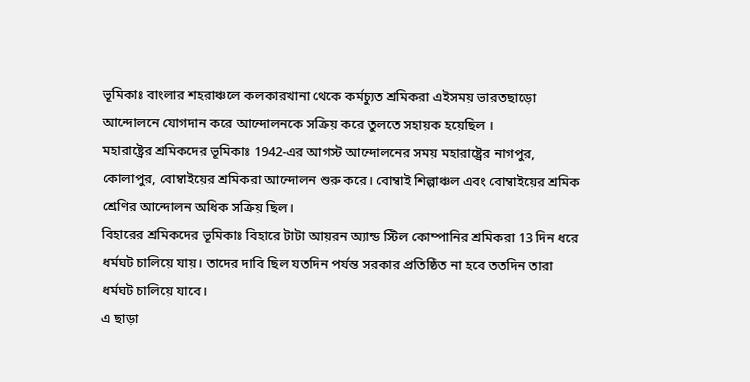ভূমিকাঃ বাংলার শহরাঞ্চলে কলকারখানা থেকে কর্মচ্যুত শ্রমিকরা এইসময় ভারতছাড়ো আন্দোলনে যোগদান করে আন্দোলনকে সক্রিয় করে তুলতে সহায়ক হয়েছিল ।
মহারাষ্ট্রের শ্রমিকদের ভূমিকাঃ 1942-এর আগস্ট আন্দোলনের সময় মহারাষ্ট্রের নাগপুর, কোলাপুর, বোম্বাইয়ের শ্রমিকরা আন্দোলন শুরু করে। বোম্বাই শিল্পাঞ্চল এবং বোম্বাইয়ের শ্রমিক শ্রেণির আন্দোলন অধিক সক্রিয় ছিল।
বিহারের শ্রমিকদের ভূমিকাঃ বিহারে টাটা আয়রন অ্যান্ড স্টিল কোম্পানির শ্রমিকরা 13 দিন ধরে ধর্মঘট চালিয়ে যায়। তাদের দাবি ছিল যতদিন পর্যন্ত সরকার প্রতিষ্ঠিত না হবে ততদিন তারা ধর্মঘট চালিয়ে যাবে।
এ ছাড়া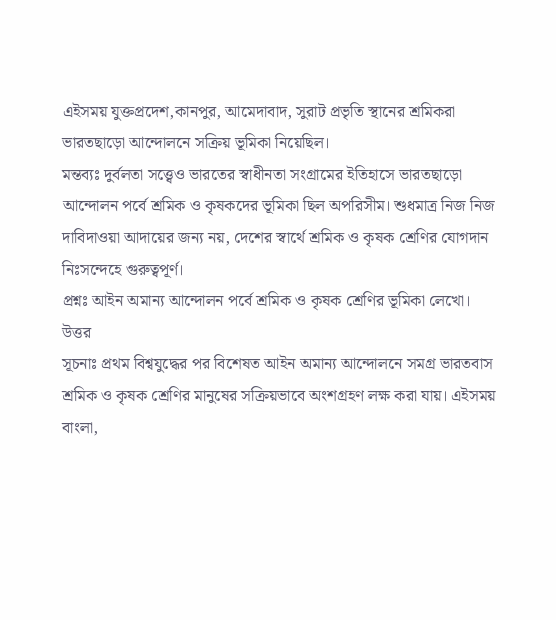এইসময় যুক্তপ্রদেশ,কানপুর, আমেদাবাদ, সুরাট প্রভৃতি স্থানের শ্রমিকরা ভারতছাড়ো আন্দোলনে সক্রিয় ভূমিকা নিয়েছিল।
মন্তব্যঃ দুর্বলতা সত্ত্বেও ভারতের স্বাধীনতা সংগ্রামের ইতিহাসে ভারতছাড়ো আন্দোলন পর্বে শ্রমিক ও কৃষকদের ভূমিকা ছিল অপরিসীম। শুধমাত্র নিজ নিজ দাবিদাওয়া আদায়ের জন্য নয়, দেশের স্বার্থে শ্রমিক ও কৃষক শ্রেণির যোগদান নিঃসন্দেহে গুরুত্বপূর্ণ।
প্রশ্নঃ আইন অমান্য আন্দোলন পর্বে শ্রমিক ও কৃষক শ্রেণির ভূমিকা লেখো।
উত্তর
সূচনাঃ প্রথম বিশ্বযুদ্ধের পর বিশেষত আইন অমান্য আন্দোলনে সমগ্র ভারতবাস শ্রমিক ও কৃষক শ্রেণির মানুষের সক্রিয়ভাবে অংশগ্রহণ লক্ষ করা যায়। এইসময় বাংলা,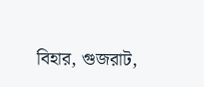বিহার, গুজরাট,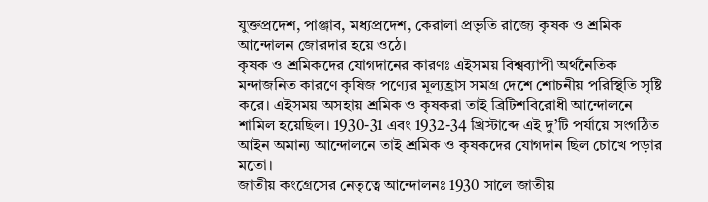যুক্তপ্রদেশ, পাঞ্জাব, মধ্যপ্রদেশ, কেরালা প্রভৃতি রাজ্যে কৃষক ও শ্রমিক আন্দোলন জোরদার হয়ে ওঠে।
কৃষক ও শ্রমিকদের যোগদানের কারণঃ এইসময় বিশ্বব্যাপী অর্থনৈতিক মন্দাজনিত কারণে কৃষিজ পণ্যের মূল্যহ্রাস সমগ্র দেশে শোচনীয় পরিস্থিতি সৃষ্টি করে। এইসময় অসহায় শ্রমিক ও কৃষকরা তাই ব্রিটিশবিরোধী আন্দোলনে শামিল হয়েছিল। 1930-31 এবং 1932-34 খ্রিস্টাব্দে এই দু’টি পর্যায়ে সংগঠিত আইন অমান্য আন্দোলনে তাই শ্রমিক ও কৃষকদের যোগদান ছিল চোখে পড়ার মতো।
জাতীয় কংগ্রেসের নেতৃত্বে আন্দোলনঃ 1930 সালে জাতীয়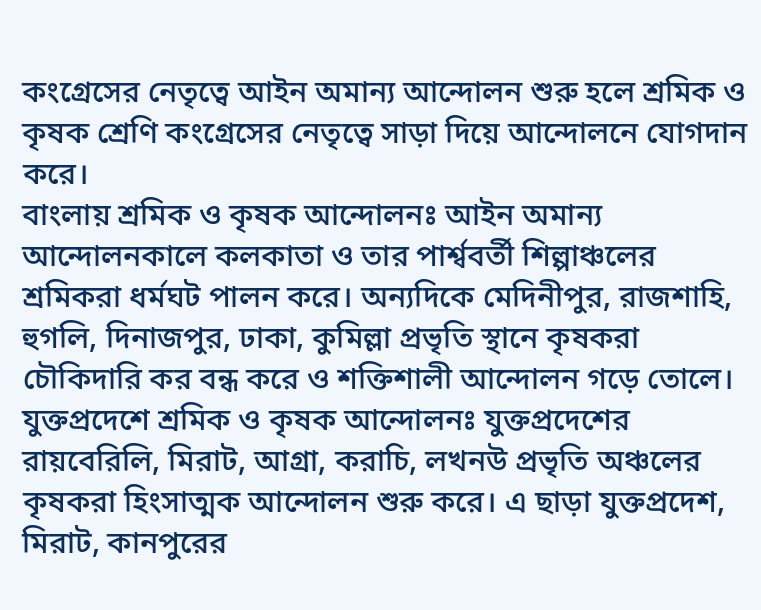কংগ্রেসের নেতৃত্বে আইন অমান্য আন্দোলন শুরু হলে শ্রমিক ও কৃষক শ্রেণি কংগ্রেসের নেতৃত্বে সাড়া দিয়ে আন্দোলনে যোগদান করে।
বাংলায় শ্রমিক ও কৃষক আন্দোলনঃ আইন অমান্য আন্দোলনকালে কলকাতা ও তার পার্শ্ববর্তী শিল্পাঞ্চলের শ্রমিকরা ধর্মঘট পালন করে। অন্যদিকে মেদিনীপুর, রাজশাহি, হুগলি, দিনাজপুর, ঢাকা, কুমিল্লা প্রভৃতি স্থানে কৃষকরা চৌকিদারি কর বন্ধ করে ও শক্তিশালী আন্দোলন গড়ে তোলে।
যুক্তপ্রদেশে শ্রমিক ও কৃষক আন্দোলনঃ যুক্তপ্রদেশের রায়বেরিলি, মিরাট, আগ্রা, করাচি, লখনউ প্রভৃতি অঞ্চলের কৃষকরা হিংসাত্মক আন্দোলন শুরু করে। এ ছাড়া যুক্তপ্রদেশ, মিরাট, কানপুরের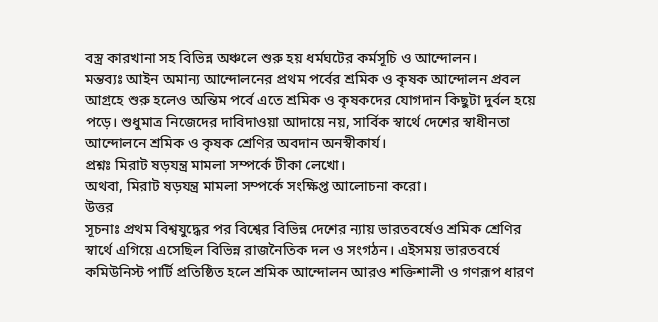বস্ত্র কারখানা সহ বিভিন্ন অঞ্চলে শুরু হয় ধর্মঘটের কর্মসূচি ও আন্দোলন।
মন্তব্যঃ আইন অমান্য আন্দোলনের প্রথম পর্বের শ্রমিক ও কৃষক আন্দোলন প্রবল আগ্রহে শুরু হলেও অন্তিম পর্বে এতে শ্রমিক ও কৃষকদের যোগদান কিছুটা দুর্বল হয়ে পড়ে। শুধুমাত্র নিজেদের দাবিদাওয়া আদায়ে নয়, সার্বিক স্বার্থে দেশের স্বাধীনতা আন্দোলনে শ্রমিক ও কৃষক শ্রেণির অবদান অনস্বীকার্য।
প্রশ্নঃ মিরাট ষড়যন্ত্র মামলা সম্পর্কে টীকা লেখো।
অথবা, মিরাট ষড়যন্ত্র মামলা সম্পর্কে সংক্ষিপ্ত আলোচনা করো।
উত্তর
সূচনাঃ প্রথম বিশ্বযুদ্ধের পর বিশ্বের বিভিন্ন দেশের ন্যায় ভারতবর্ষেও শ্রমিক শ্রেণির স্বার্থে এগিয়ে এসেছিল বিভিন্ন রাজনৈতিক দল ও সংগঠন। এইসময় ভারতবর্ষে কমিউনিস্ট পার্টি প্রতিষ্ঠিত হলে শ্রমিক আন্দোলন আরও শক্তিশালী ও গণরূপ ধারণ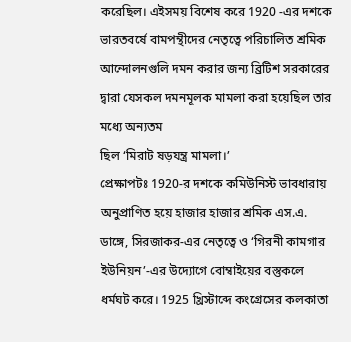করেছিল। এইসময় বিশেষ করে 1920 -এর দশকে ভারতবর্ষে বামপন্থীদের নেতৃত্বে পরিচালিত শ্রমিক আন্দোলনগুলি দমন করার জন্য ব্রিটিশ সরকারের দ্বারা যেসকল দমনমূলক মামলা করা হয়েছিল তার মধ্যে অন্যতম
ছিল ‘মিরাট ষড়যন্ত্র মামলা।’
প্রেক্ষাপটঃ 1920-র দশকে কমিউনিস্ট ভাবধারায় অনুপ্রাণিত হয়ে হাজার হাজার শ্রমিক এস.এ. ডাঙ্গে, সিরজাকর-এর নেতৃত্বে ও ‘গিরনী কামগার ইউনিয়ন’-এর উদ্যোগে বোম্বাইয়ের বস্তুকলে ধর্মঘট করে। 1925 খ্রিস্টাব্দে কংগ্রেসের কলকাতা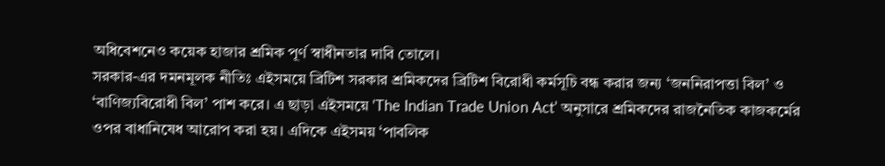অধিবেশনেও কয়েক হাজার শ্রমিক পূর্ণ স্বাধীনতার দাবি তোলে।
সরকার-এর দমনমূলক নীতিঃ এইসময়ে ব্রিটিশ সরকার শ্রমিকদের ব্রিটিশ বিরোধী কর্মসূচি বন্ধ করার জন্য ‘জননিরাপত্তা বিল’ ও ‘বাণিজ্যবিরোধী বিল’ পাশ করে। এ ছাড়া এইসময়ে ‘The Indian Trade Union Act’ অনুসারে শ্রমিকদের রাজনৈতিক কাজকর্মের ওপর বাধানিষেধ আরোপ করা হয়। এদিকে এইসময় ‘পাবলিক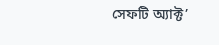সেফটি অ্যাক্ট’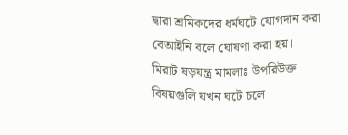দ্বারা শ্রমিকদের ধর্মঘটে যোগদান করা বেআইনি বলে ঘোষণা করা হয়।
মিরাট ষড়যন্ত্র মামলাঃ উপরিউক্ত বিষয়গুলি যখন ঘটে চলে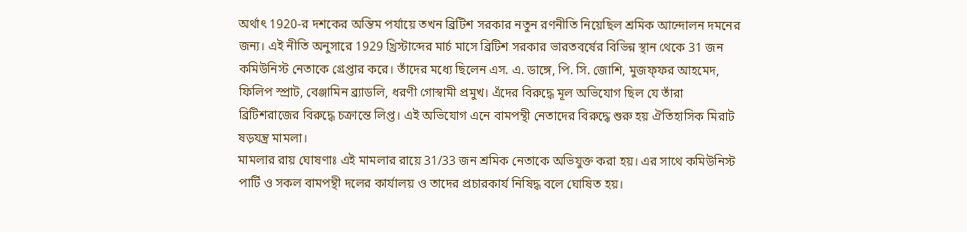অর্থাৎ 1920-র দশকের অন্তিম পর্যায়ে তখন ব্রিটিশ সরকার নতুন রণনীতি নিয়েছিল শ্রমিক আন্দোলন দমনের জন্য। এই নীতি অনুসারে 1929 খ্রিস্টাব্দের মার্চ মাসে ব্রিটিশ সরকার ভারতবর্ষের বিভিন্ন স্থান থেকে 31 জন কমিউনিস্ট নেতাকে গ্রেপ্তার করে। তাঁদের মধ্যে ছিলেন এস. এ. ডাঙ্গে, পি. সি. জোশি, মুজফ্ফর আহমেদ, ফিলিপ স্প্রাট, বেঞ্জামিন ব্র্যাডলি, ধরণী গোস্বামী প্রমুখ। এঁদের বিরুদ্ধে মূল অভিযোগ ছিল যে তাঁরা ব্রিটিশরাজের বিরুদ্ধে চক্রান্তে লিপ্ত। এই অভিযোগ এনে বামপন্থী নেতাদের বিরুদ্ধে শুরু হয় ঐতিহাসিক মিরাট ষড়যন্ত্র মামলা।
মামলার রায় ঘোষণাঃ এই মামলার রায়ে 31/33 জন শ্রমিক নেতাকে অভিযুক্ত করা হয়। এর সাথে কমিউনিস্ট পার্টি ও সকল বামপন্থী দলের কার্যালয় ও তাদের প্রচারকার্য নিষিদ্ধ বলে ঘোষিত হয়।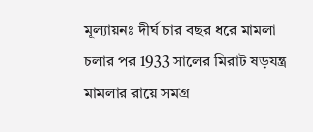মূল্যায়নঃ দীর্ঘ চার বছর ধরে মামলা চলার পর 1933 সালের মিরাট ষড়যন্ত্র মামলার রায়ে সমগ্র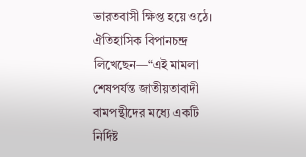ভারতবাসী ক্ষিপ্ত হয়ে ওঠে। ঐতিহাসিক বিপানচন্দ্র লিখেছেন—“এই মামলা শেষপর্যন্ত জাতীয়তাবাদী বামপন্থীদের মধ্যে একটি নির্দিষ্ট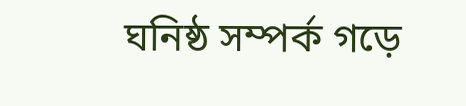ঘনিষ্ঠ সম্পর্ক গড়ে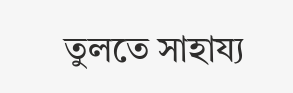তুলতে সাহায্য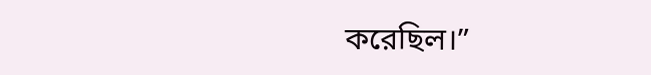করেছিল।”